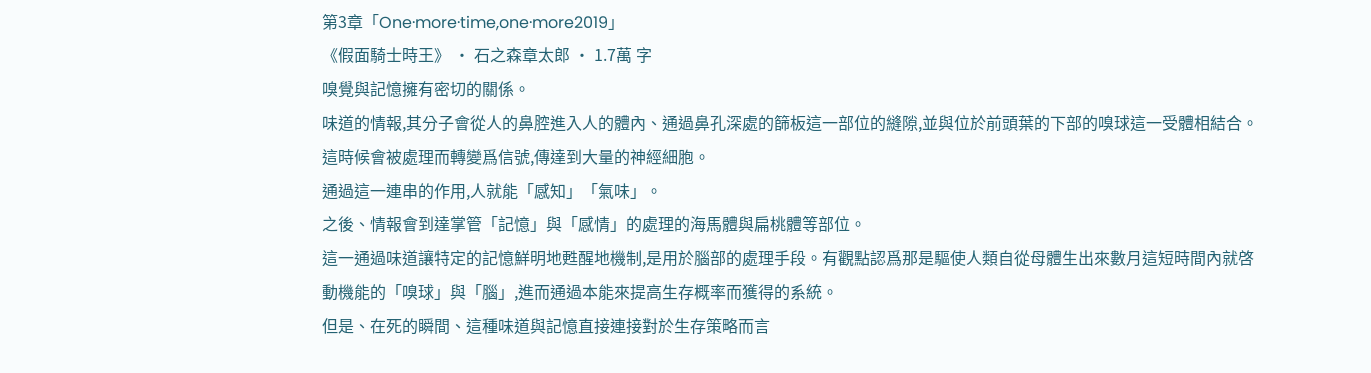第3章「One·more·time,one·more2019」
《假面騎士時王》 · 石之森章太郎 · 1.7萬 字
嗅覺與記憶擁有密切的關係。
味道的情報,其分子會從人的鼻腔進入人的體內、通過鼻孔深處的篩板這一部位的縫隙,並與位於前頭葉的下部的嗅球這一受體相結合。這時候會被處理而轉變爲信號,傳達到大量的神經細胞。
通過這一連串的作用,人就能「感知」「氣味」。
之後、情報會到達掌管「記憶」與「感情」的處理的海馬體與扁桃體等部位。
這一通過味道讓特定的記憶鮮明地甦醒地機制,是用於腦部的處理手段。有觀點認爲那是驅使人類自從母體生出來數月這短時間內就啓動機能的「嗅球」與「腦」,進而通過本能來提高生存概率而獲得的系統。
但是、在死的瞬間、這種味道與記憶直接連接對於生存策略而言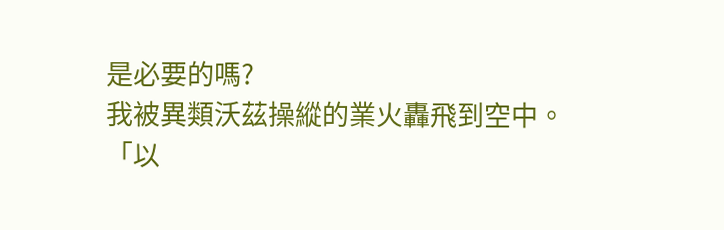是必要的嗎?
我被異類沃茲操縱的業火轟飛到空中。
「以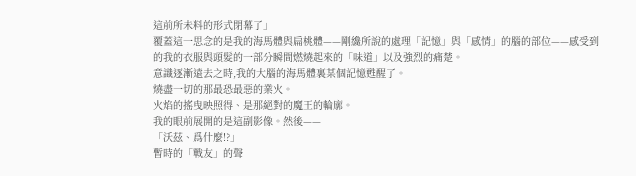這前所未料的形式閉幕了」
覆蓋這一思念的是我的海馬體與扁桃體——剛纔所說的處理「記憶」與「感情」的腦的部位——感受到的我的衣服與頭髮的一部分瞬間燃燒起來的「味道」以及強烈的痛楚。
意識逐漸遠去之時,我的大腦的海馬體裏某個記憶甦醒了。
燒盡一切的那最恐最惡的業火。
火焰的搖曳映照得、是那絕對的魔王的輪廓。
我的眼前展開的是這副影像。然後——
「沃茲、爲什麼!?」
暫時的「戰友」的聲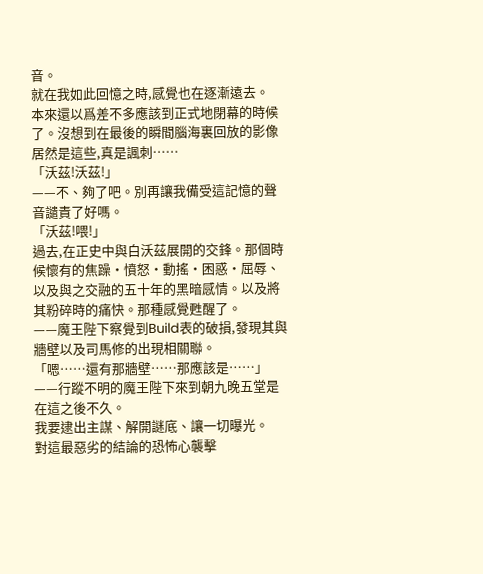音。
就在我如此回憶之時,感覺也在逐漸遠去。
本來還以爲差不多應該到正式地閉幕的時候了。沒想到在最後的瞬間腦海裏回放的影像居然是這些,真是諷刺……
「沃茲!沃茲!」
——不、夠了吧。別再讓我備受這記憶的聲音譴責了好嗎。
「沃茲!喂!」
過去,在正史中與白沃茲展開的交鋒。那個時候懷有的焦躁·憤怒·動搖·困惑·屈辱、以及與之交融的五十年的黑暗感情。以及將其粉碎時的痛快。那種感覺甦醒了。
——魔王陛下察覺到Build表的破損,發現其與牆壁以及司馬修的出現相關聯。
「嗯……還有那牆壁……那應該是……」
——行蹤不明的魔王陛下來到朝九晚五堂是在這之後不久。
我要逮出主謀、解開謎底、讓一切曝光。
對這最惡劣的結論的恐怖心襲擊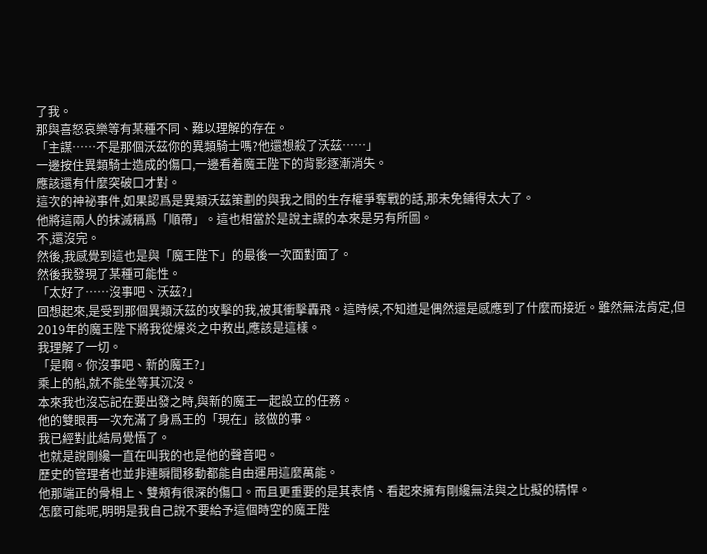了我。
那與喜怒哀樂等有某種不同、難以理解的存在。
「主謀……不是那個沃茲你的異類騎士嗎?他還想殺了沃茲……」
一邊按住異類騎士造成的傷口,一邊看着魔王陛下的背影逐漸消失。
應該還有什麼突破口才對。
這次的神祕事件,如果認爲是異類沃茲策劃的與我之間的生存權爭奪戰的話,那未免鋪得太大了。
他將這兩人的抹滅稱爲「順帶」。這也相當於是說主謀的本來是另有所圖。
不,還沒完。
然後,我感覺到這也是與「魔王陛下」的最後一次面對面了。
然後我發現了某種可能性。
「太好了……沒事吧、沃茲?」
回想起來,是受到那個異類沃茲的攻擊的我,被其衝擊轟飛。這時候,不知道是偶然還是感應到了什麼而接近。雖然無法肯定,但2019年的魔王陛下將我從爆炎之中救出,應該是這樣。
我理解了一切。
「是啊。你沒事吧、新的魔王?」
乘上的船,就不能坐等其沉沒。
本來我也沒忘記在要出發之時,與新的魔王一起設立的任務。
他的雙眼再一次充滿了身爲王的「現在」該做的事。
我已經對此結局覺悟了。
也就是說剛纔一直在叫我的也是他的聲音吧。
歷史的管理者也並非連瞬間移動都能自由運用這麼萬能。
他那端正的骨相上、雙頰有很深的傷口。而且更重要的是其表情、看起來擁有剛纔無法與之比擬的精悍。
怎麼可能呢,明明是我自己說不要給予這個時空的魔王陛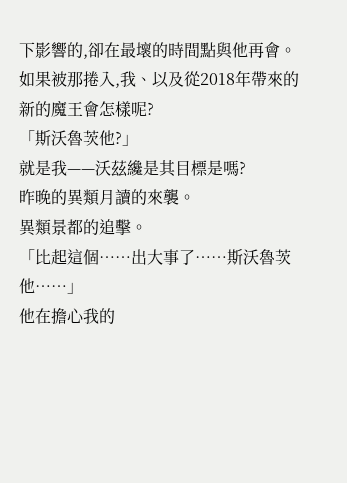下影響的,卻在最壞的時間點與他再會。
如果被那捲入,我、以及從2018年帶來的新的魔王會怎樣呢?
「斯沃魯茨他?」
就是我——沃茲纔是其目標是嗎?
昨晚的異類月讀的來襲。
異類景都的追擊。
「比起這個……出大事了……斯沃魯茨他……」
他在擔心我的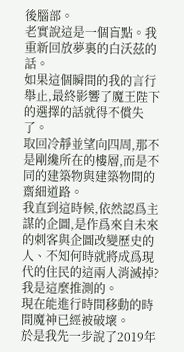後腦部。
老實說這是一個盲點。我重新回放夢裏的白沃茲的話。
如果這個瞬間的我的言行舉止,最終影響了魔王陛下的選擇的話就得不償失了。
取回冷靜並望向四周,那不是剛纔所在的樓層,而是不同的建築物與建築物間的齋細道路。
我直到這時候,依然認爲主謀的企圖,是作爲來自未來的刺客與企圖改變歷史的人、不知何時就將成爲現代的住民的這兩人消滅掉?我是這麼推測的。
現在能進行時間移動的時間魔神已經被破壞。
於是我先一步說了2019年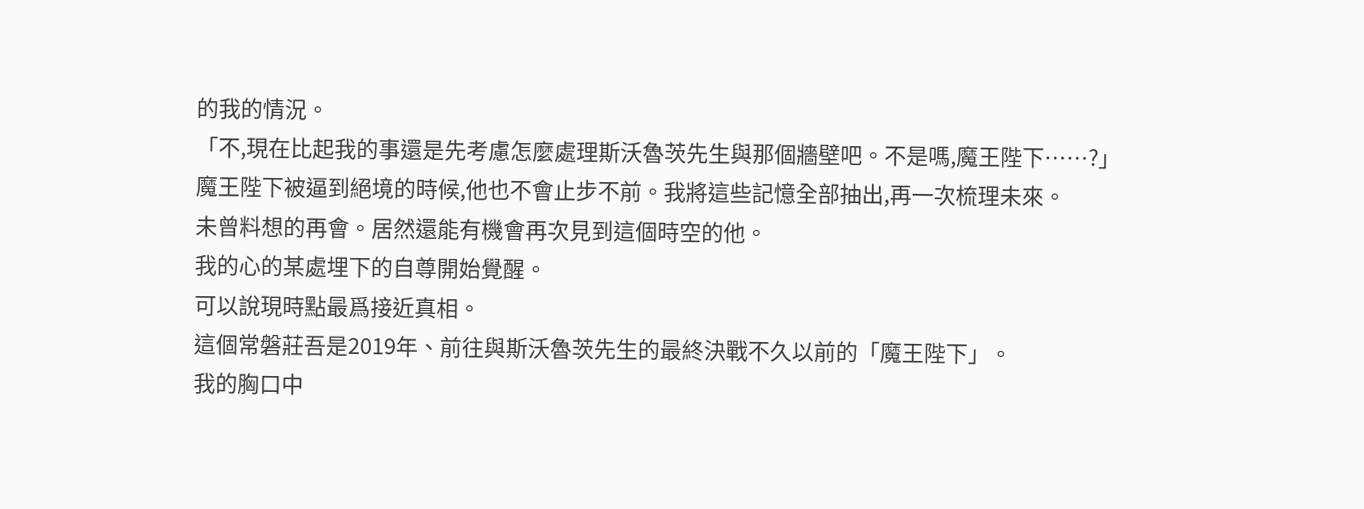的我的情況。
「不,現在比起我的事還是先考慮怎麼處理斯沃魯茨先生與那個牆壁吧。不是嗎,魔王陛下……?」
魔王陛下被逼到絕境的時候,他也不會止步不前。我將這些記憶全部抽出,再一次梳理未來。
未曾料想的再會。居然還能有機會再次見到這個時空的他。
我的心的某處埋下的自尊開始覺醒。
可以說現時點最爲接近真相。
這個常磐莊吾是2019年、前往與斯沃魯茨先生的最終決戰不久以前的「魔王陛下」。
我的胸口中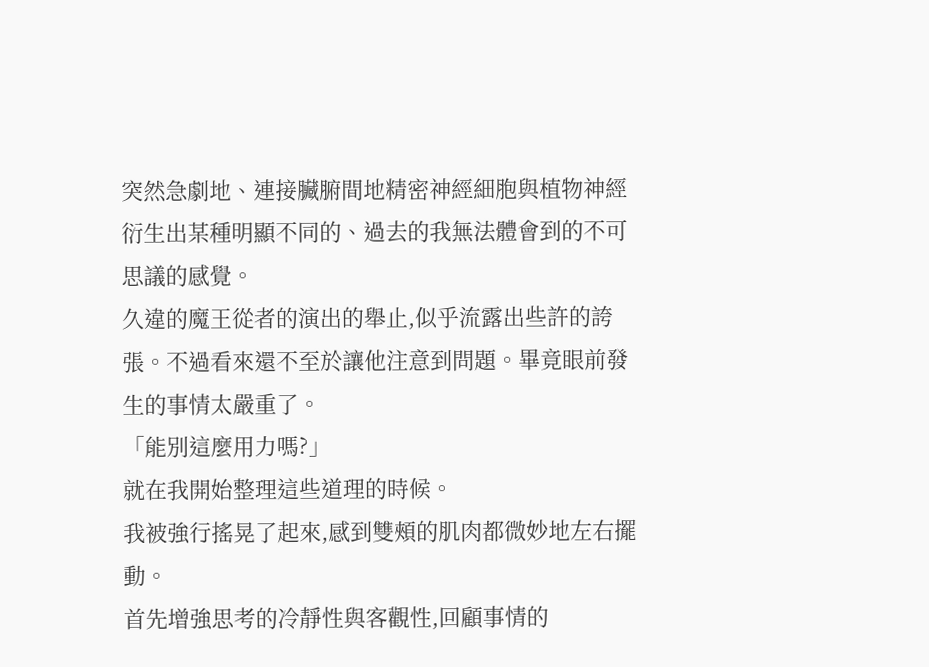突然急劇地、連接臟腑間地精密神經細胞與植物神經衍生出某種明顯不同的、過去的我無法體會到的不可思議的感覺。
久違的魔王從者的演出的舉止,似乎流露出些許的誇張。不過看來還不至於讓他注意到問題。畢竟眼前發生的事情太嚴重了。
「能別這麼用力嗎?」
就在我開始整理這些道理的時候。
我被強行搖晃了起來,感到雙頰的肌肉都微妙地左右擺動。
首先增強思考的冷靜性與客觀性,回顧事情的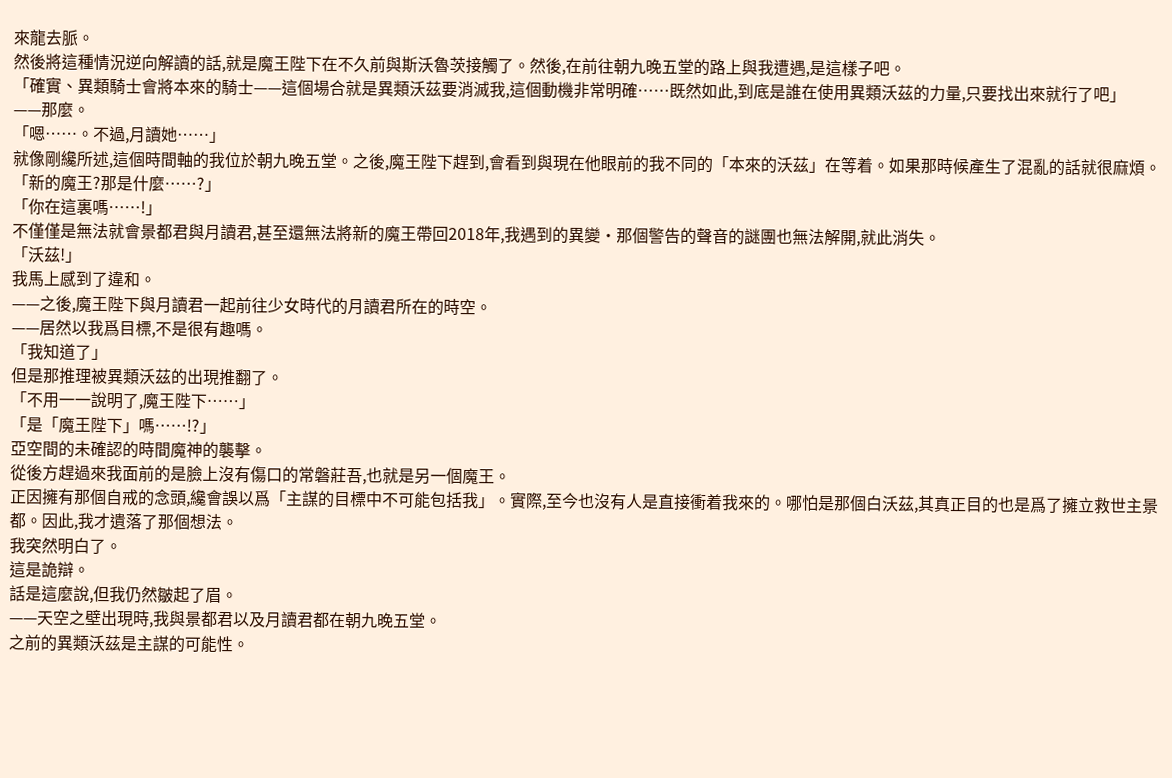來龍去脈。
然後將這種情況逆向解讀的話,就是魔王陛下在不久前與斯沃魯茨接觸了。然後,在前往朝九晚五堂的路上與我遭遇,是這樣子吧。
「確實、異類騎士會將本來的騎士——這個場合就是異類沃茲要消滅我,這個動機非常明確……既然如此,到底是誰在使用異類沃茲的力量,只要找出來就行了吧」
——那麼。
「嗯……。不過,月讀她……」
就像剛纔所述,這個時間軸的我位於朝九晚五堂。之後,魔王陛下趕到,會看到與現在他眼前的我不同的「本來的沃茲」在等着。如果那時候產生了混亂的話就很麻煩。
「新的魔王?那是什麼……?」
「你在這裏嗎……!」
不僅僅是無法就會景都君與月讀君,甚至還無法將新的魔王帶回2018年,我遇到的異變·那個警告的聲音的謎團也無法解開,就此消失。
「沃茲!」
我馬上感到了違和。
——之後,魔王陛下與月讀君一起前往少女時代的月讀君所在的時空。
——居然以我爲目標,不是很有趣嗎。
「我知道了」
但是那推理被異類沃茲的出現推翻了。
「不用一一說明了,魔王陛下……」
「是「魔王陛下」嗎……!?」
亞空間的未確認的時間魔神的襲擊。
從後方趕過來我面前的是臉上沒有傷口的常磐莊吾,也就是另一個魔王。
正因擁有那個自戒的念頭,纔會誤以爲「主謀的目標中不可能包括我」。實際,至今也沒有人是直接衝着我來的。哪怕是那個白沃茲,其真正目的也是爲了擁立救世主景都。因此,我才遺落了那個想法。
我突然明白了。
這是詭辯。
話是這麼說,但我仍然皺起了眉。
——天空之壁出現時,我與景都君以及月讀君都在朝九晚五堂。
之前的異類沃茲是主謀的可能性。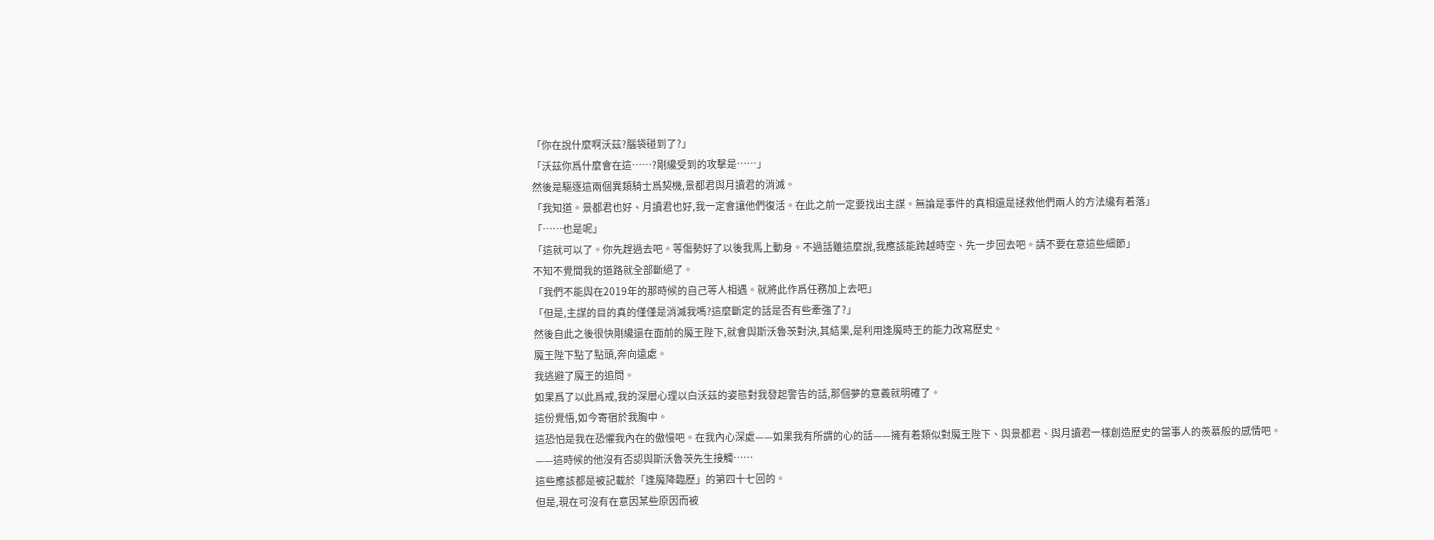「你在說什麼啊沃茲?腦袋碰到了?」
「沃茲你爲什麼會在這……?剛纔受到的攻擊是……」
然後是驅逐這兩個異類騎士爲契機,景都君與月讀君的消滅。
「我知道。景都君也好、月讀君也好,我一定會讓他們復活。在此之前一定要找出主謀。無論是事件的真相還是拯救他們兩人的方法纔有着落」
「……也是呢」
「這就可以了。你先趕過去吧。等傷勢好了以後我馬上動身。不過話雖這麼說,我應該能跨越時空、先一步回去吧。請不要在意這些細節」
不知不覺間我的道路就全部斷絕了。
「我們不能與在2019年的那時候的自己等人相遇。就將此作爲任務加上去吧」
「但是,主謀的目的真的僅僅是消滅我嗎?這麼斷定的話是否有些牽強了?」
然後自此之後很快剛纔還在面前的魔王陛下,就會與斯沃魯茨對決,其結果,是利用逢魔時王的能力改寫歷史。
魔王陛下點了點頭,奔向遠處。
我逃避了魔王的追問。
如果爲了以此爲戒,我的深層心理以白沃茲的姿態對我發起警告的話,那個夢的意義就明確了。
這份覺悟,如今寄宿於我胸中。
這恐怕是我在恐懼我內在的傲慢吧。在我內心深處——如果我有所謂的心的話——擁有着類似對魔王陛下、與景都君、與月讀君一樣創造歷史的當事人的羨慕般的感情吧。
——這時候的他沒有否認與斯沃魯茨先生接觸……
這些應該都是被記載於「逢魔降臨歷」的第四十七回的。
但是,現在可沒有在意因某些原因而被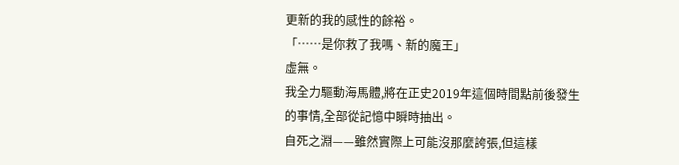更新的我的感性的餘裕。
「……是你救了我嗎、新的魔王」
虛無。
我全力驅動海馬體,將在正史2019年這個時間點前後發生的事情,全部從記憶中瞬時抽出。
自死之淵——雖然實際上可能沒那麼誇張,但這樣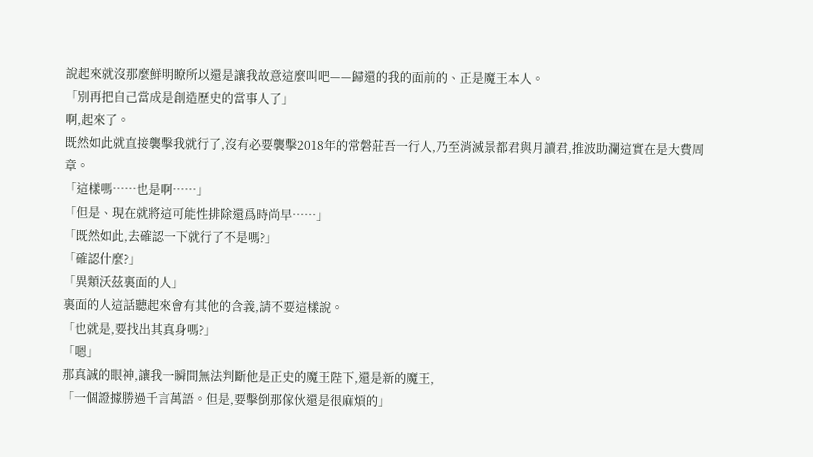說起來就沒那麼鮮明瞭所以還是讓我故意這麼叫吧——歸還的我的面前的、正是魔王本人。
「別再把自己當成是創造歷史的當事人了」
啊,起來了。
既然如此就直接襲擊我就行了,沒有必要襲擊2018年的常磐莊吾一行人,乃至消滅景都君與月讀君,推波助瀾這實在是大費周章。
「這樣嗎……也是啊……」
「但是、現在就將這可能性排除還爲時尚早……」
「既然如此,去確認一下就行了不是嗎?」
「確認什麼?」
「異類沃茲裏面的人」
裏面的人這話聽起來會有其他的含義,請不要這樣說。
「也就是,要找出其真身嗎?」
「嗯」
那真誠的眼神,讓我一瞬間無法判斷他是正史的魔王陛下,還是新的魔王,
「一個證據勝過千言萬語。但是,要擊倒那傢伙還是很麻煩的」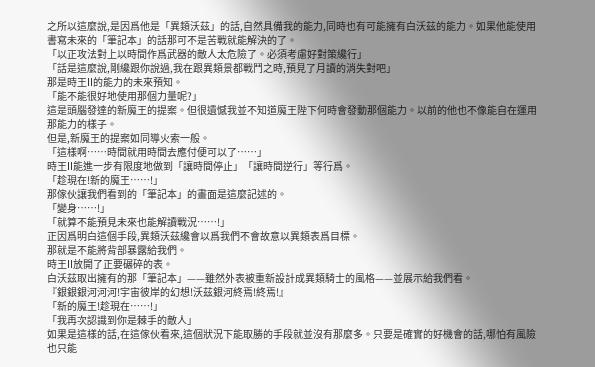之所以這麼說,是因爲他是「異類沃茲」的話,自然具備我的能力,同時也有可能擁有白沃茲的能力。如果他能使用書寫未來的「筆記本」的話那可不是苦戰就能解決的了。
「以正攻法對上以時間作爲武器的敵人太危險了。必須考慮好對策纔行」
「話是這麼說,剛纔跟你說過,我在跟異類景都戰鬥之時,預見了月讀的消失對吧」
那是時王II的能力的未來預知。
「能不能很好地使用那個力量呢?」
這是頭腦發達的新魔王的提案。但很遺憾我並不知道魔王陛下何時會發動那個能力。以前的他也不像能自在運用那能力的樣子。
但是,新魔王的提案如同導火索一般。
「這樣啊……時間就用時間去應付便可以了……」
時王II能進一步有限度地做到「讓時間停止」「讓時間逆行」等行爲。
「趁現在!新的魔王……!」
那傢伙讓我們看到的「筆記本」的畫面是這麼記述的。
「變身……!」
「就算不能預見未來也能解讀戰況……!」
正因爲明白這個手段,異類沃茲纔會以爲我們不會故意以異類表爲目標。
那就是不能將背部暴露給我們。
時王II放開了正要碾碎的表。
白沃茲取出擁有的那「筆記本」——雖然外表被重新設計成異類騎士的風格——並展示給我們看。
『銀銀銀河河河!宇宙彼岸的幻想!沃茲銀河終焉!終焉!』
「新的魔王!趁現在……!」
「我再次認識到你是棘手的敵人」
如果是這樣的話,在這傢伙看來,這個狀況下能取勝的手段就並沒有那麼多。只要是確實的好機會的話,哪怕有風險也只能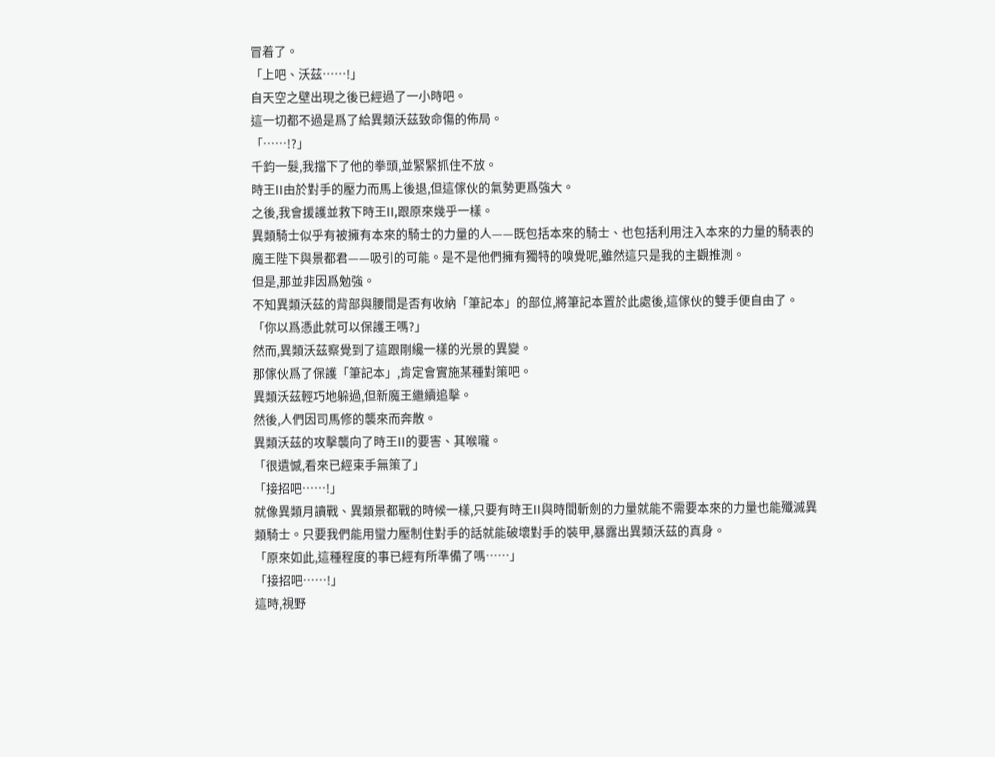冒着了。
「上吧、沃茲……!」
自天空之壁出現之後已經過了一小時吧。
這一切都不過是爲了給異類沃茲致命傷的佈局。
「……!?」
千鈞一髮,我擋下了他的拳頭,並緊緊抓住不放。
時王II由於對手的壓力而馬上後退,但這傢伙的氣勢更爲強大。
之後,我會援護並救下時王II,跟原來幾乎一樣。
異類騎士似乎有被擁有本來的騎士的力量的人——既包括本來的騎士、也包括利用注入本來的力量的騎表的魔王陛下與景都君——吸引的可能。是不是他們擁有獨特的嗅覺呢,雖然這只是我的主觀推測。
但是,那並非因爲勉強。
不知異類沃茲的背部與腰間是否有收納「筆記本」的部位,將筆記本置於此處後,這傢伙的雙手便自由了。
「你以爲憑此就可以保護王嗎?」
然而,異類沃茲察覺到了這跟剛纔一樣的光景的異變。
那傢伙爲了保護「筆記本」,肯定會實施某種對策吧。
異類沃茲輕巧地躲過,但新魔王繼續追擊。
然後,人們因司馬修的襲來而奔散。
異類沃茲的攻擊襲向了時王II的要害、其喉嚨。
「很遺憾,看來已經束手無策了」
「接招吧……!」
就像異類月讀戰、異類景都戰的時候一樣,只要有時王II與時間斬劍的力量就能不需要本來的力量也能殲滅異類騎士。只要我們能用蠻力壓制住對手的話就能破壞對手的裝甲,暴露出異類沃茲的真身。
「原來如此,這種程度的事已經有所準備了嗎……」
「接招吧……!」
這時,視野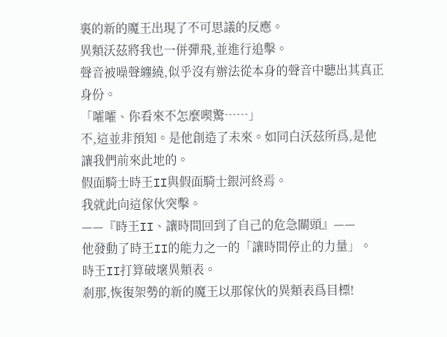裏的新的魔王出現了不可思議的反應。
異類沃茲將我也一併彈飛,並進行追擊。
聲音被噪聲纏繞,似乎沒有辦法從本身的聲音中聽出其真正身份。
「嚯嚯、你看來不怎麼喫驚……」
不,這並非預知。是他創造了未來。如同白沃茲所爲,是他讓我們前來此地的。
假面騎士時王II與假面騎士銀河終焉。
我就此向這傢伙突擊。
——『時王II、讓時間回到了自己的危急關頭』——
他發動了時王II的能力之一的「讓時間停止的力量」。
時王II打算破壞異類表。
剎那,恢復架勢的新的魔王以那傢伙的異類表爲目標!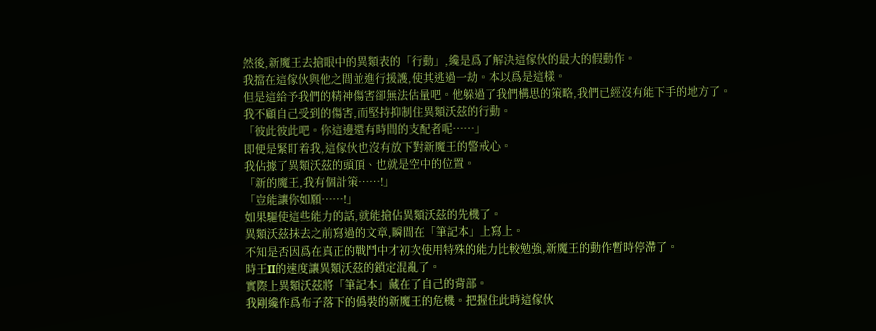然後,新魔王去搶眼中的異類表的「行動」,纔是爲了解決這傢伙的最大的假動作。
我擋在這傢伙與他之間並進行援護,使其逃過一劫。本以爲是這樣。
但是這給予我們的精神傷害卻無法估量吧。他躲過了我們構思的策略,我們已經沒有能下手的地方了。
我不顧自己受到的傷害,而堅持抑制住異類沃茲的行動。
「彼此彼此吧。你這邊還有時間的支配者呢……」
即便是緊盯着我,這傢伙也沒有放下對新魔王的警戒心。
我佔據了異類沃茲的頭頂、也就是空中的位置。
「新的魔王,我有個計策……!」
「豈能讓你如願……!」
如果驅使這些能力的話,就能搶佔異類沃茲的先機了。
異類沃茲抹去之前寫過的文章,瞬間在「筆記本」上寫上。
不知是否因爲在真正的戰鬥中才初次使用特殊的能力比較勉強,新魔王的動作暫時停滯了。
時王II的速度讓異類沃茲的鎖定混亂了。
實際上異類沃茲將「筆記本」藏在了自己的背部。
我剛纔作爲布子落下的僞裝的新魔王的危機。把握住此時這傢伙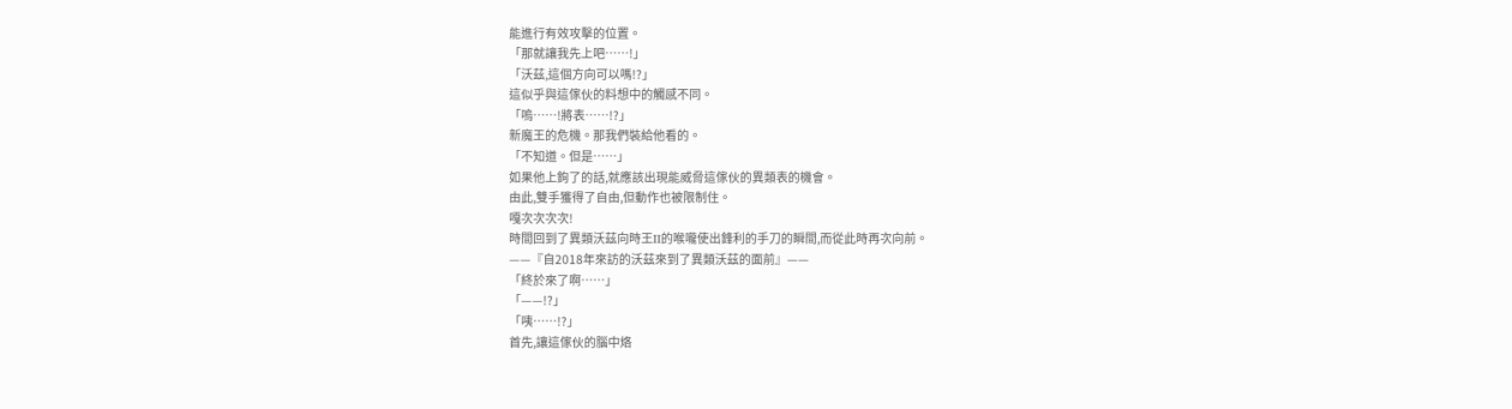能進行有效攻擊的位置。
「那就讓我先上吧……!」
「沃茲,這個方向可以嗎!?」
這似乎與這傢伙的料想中的觸感不同。
「嗚……!將表……!?」
新魔王的危機。那我們裝給他看的。
「不知道。但是……」
如果他上鉤了的話,就應該出現能威脅這傢伙的異類表的機會。
由此,雙手獲得了自由,但動作也被限制住。
嘎次次次次!
時間回到了異類沃茲向時王II的喉嚨使出鋒利的手刀的瞬間,而從此時再次向前。
——『自2018年來訪的沃茲來到了異類沃茲的面前』——
「終於來了啊……」
「——!?」
「咦……!?」
首先,讓這傢伙的腦中烙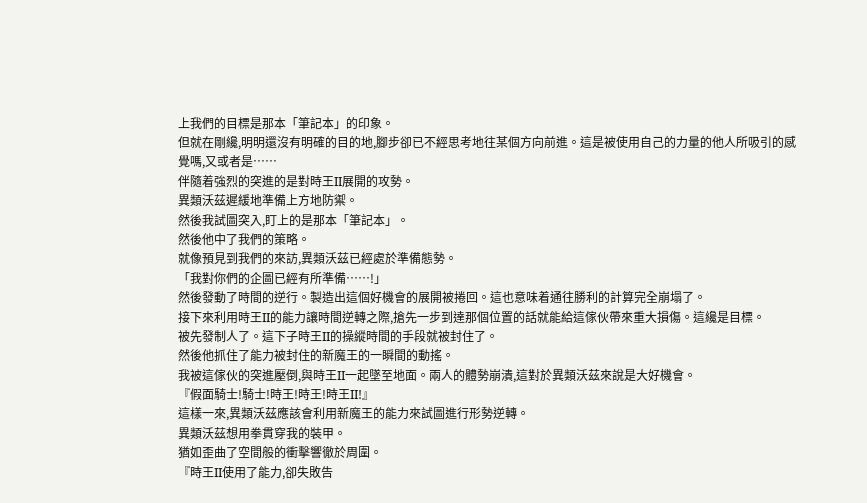上我們的目標是那本「筆記本」的印象。
但就在剛纔,明明還沒有明確的目的地,腳步卻已不經思考地往某個方向前進。這是被使用自己的力量的他人所吸引的感覺嗎,又或者是……
伴隨着強烈的突進的是對時王II展開的攻勢。
異類沃茲遲緩地準備上方地防禦。
然後我試圖突入,盯上的是那本「筆記本」。
然後他中了我們的策略。
就像預見到我們的來訪,異類沃茲已經處於準備態勢。
「我對你們的企圖已經有所準備……!」
然後發動了時間的逆行。製造出這個好機會的展開被捲回。這也意味着通往勝利的計算完全崩塌了。
接下來利用時王II的能力讓時間逆轉之際,搶先一步到達那個位置的話就能給這傢伙帶來重大損傷。這纔是目標。
被先發制人了。這下子時王II的操縱時間的手段就被封住了。
然後他抓住了能力被封住的新魔王的一瞬間的動搖。
我被這傢伙的突進壓倒,與時王II一起墜至地面。兩人的體勢崩潰,這對於異類沃茲來說是大好機會。
『假面騎士!騎士!時王!時王!時王II!』
這樣一來,異類沃茲應該會利用新魔王的能力來試圖進行形勢逆轉。
異類沃茲想用拳貫穿我的裝甲。
猶如歪曲了空間般的衝擊響徹於周圍。
『時王II使用了能力,卻失敗告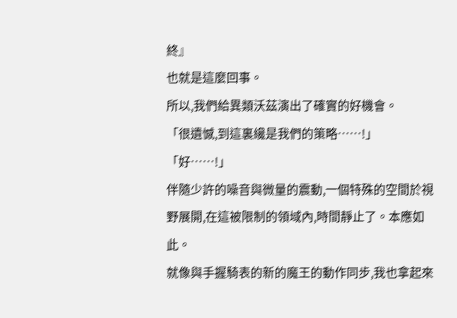終』
也就是這麼回事。
所以,我們給異類沃茲演出了確實的好機會。
「很遺憾,到這裏纔是我們的策略……!」
「好……!」
伴隨少許的噪音與微量的震動,一個特殊的空間於視野展開,在這被限制的領域內,時間靜止了。本應如此。
就像與手握騎表的新的魔王的動作同步,我也拿起來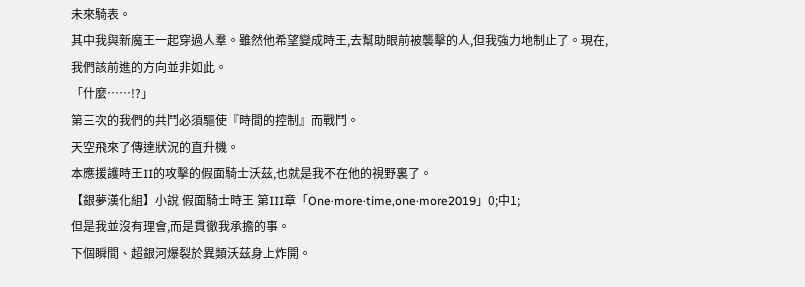未來騎表。
其中我與新魔王一起穿過人羣。雖然他希望變成時王,去幫助眼前被襲擊的人,但我強力地制止了。現在,我們該前進的方向並非如此。
「什麼……!?」
第三次的我們的共鬥必須驅使『時間的控制』而戰鬥。
天空飛來了傳達狀況的直升機。
本應援護時王II的攻擊的假面騎士沃茲,也就是我不在他的視野裏了。
【銀夢漢化組】小說 假面騎士時王 第III章「One·more·time,one·more2019」0;中1;
但是我並沒有理會,而是貫徹我承擔的事。
下個瞬間、超銀河爆裂於異類沃茲身上炸開。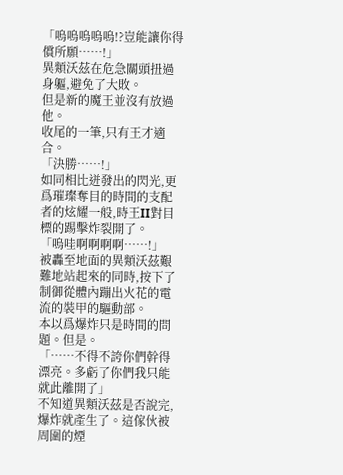「嗚嗚嗚嗚嗚!?豈能讓你得償所願……!」
異類沃茲在危急關頭扭過身軀,避免了大敗。
但是新的魔王並沒有放過他。
收尾的一筆,只有王才適合。
「決勝……!」
如同相比迸發出的閃光,更爲璀璨奪目的時間的支配者的炫耀一般,時王II對目標的踢擊炸裂開了。
「嗚哇啊啊啊啊……!」
被轟至地面的異類沃茲艱難地站起來的同時,按下了制御從體內蹦出火花的電流的裝甲的驅動部。
本以爲爆炸只是時間的問題。但是。
「……不得不誇你們幹得漂亮。多虧了你們我只能就此離開了」
不知道異類沃茲是否說完,爆炸就產生了。這傢伙被周圍的煙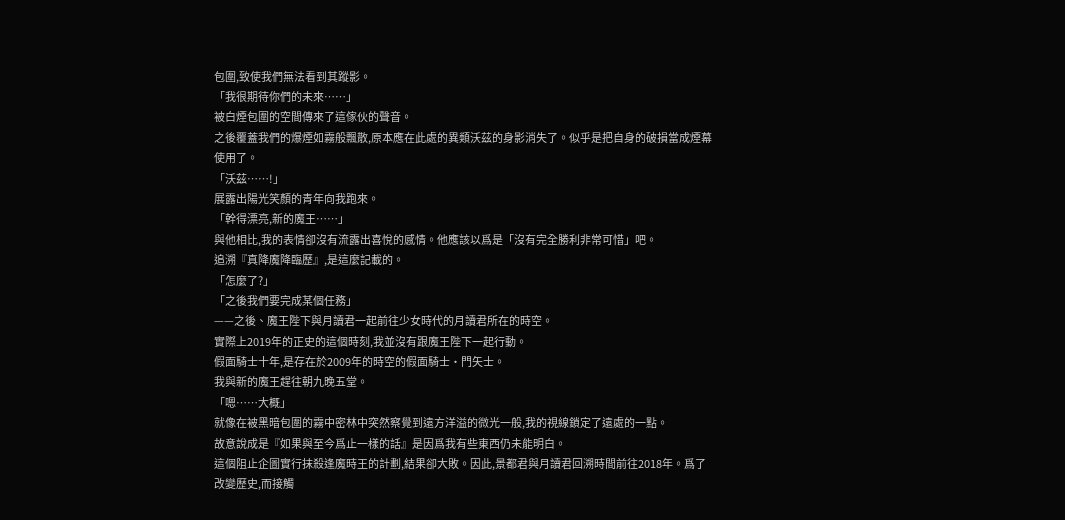包圍,致使我們無法看到其蹤影。
「我很期待你們的未來……」
被白煙包圍的空間傳來了這傢伙的聲音。
之後覆蓋我們的爆煙如霧般飄散,原本應在此處的異類沃茲的身影消失了。似乎是把自身的破損當成煙幕使用了。
「沃茲……!」
展露出陽光笑顏的青年向我跑來。
「幹得漂亮,新的魔王……」
與他相比,我的表情卻沒有流露出喜悅的感情。他應該以爲是「沒有完全勝利非常可惜」吧。
追溯『真降魔降臨歷』,是這麼記載的。
「怎麼了?」
「之後我們要完成某個任務」
——之後、魔王陛下與月讀君一起前往少女時代的月讀君所在的時空。
實際上2019年的正史的這個時刻,我並沒有跟魔王陛下一起行動。
假面騎士十年,是存在於2009年的時空的假面騎士·門矢士。
我與新的魔王趕往朝九晚五堂。
「嗯……大概」
就像在被黑暗包圍的霧中密林中突然察覺到遠方洋溢的微光一般,我的視線鎖定了遠處的一點。
故意說成是『如果與至今爲止一樣的話』是因爲我有些東西仍未能明白。
這個阻止企圖實行抹殺逢魔時王的計劃,結果卻大敗。因此,景都君與月讀君回溯時間前往2018年。爲了改變歷史,而接觸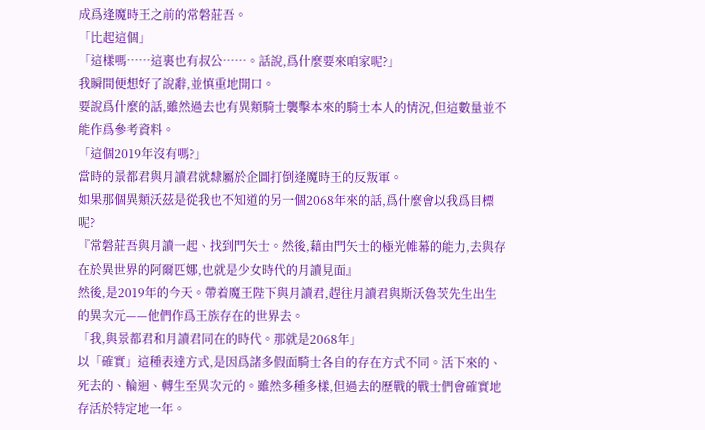成爲逢魔時王之前的常磐莊吾。
「比起這個」
「這樣嗎……這裏也有叔公……。話說,爲什麼要來咱家呢?」
我瞬間便想好了說辭,並慎重地開口。
要說爲什麼的話,雖然過去也有異類騎士襲擊本來的騎士本人的情況,但這數量並不能作爲參考資料。
「這個2019年沒有嗎?」
當時的景都君與月讀君就隸屬於企圖打倒逢魔時王的反叛軍。
如果那個異類沃茲是從我也不知道的另一個2068年來的話,爲什麼會以我爲目標呢?
『常磐莊吾與月讀一起、找到門矢士。然後,藉由門矢士的極光帷幕的能力,去與存在於異世界的阿爾匹娜,也就是少女時代的月讀見面』
然後,是2019年的今天。帶着魔王陛下與月讀君,趕往月讀君與斯沃魯茨先生出生的異次元——他們作爲王族存在的世界去。
「我,與景都君和月讀君同在的時代。那就是2068年」
以「確實」這種表達方式,是因爲諸多假面騎士各自的存在方式不同。活下來的、死去的、輪迴、轉生至異次元的。雖然多種多樣,但過去的歷戰的戰士們會確實地存活於特定地一年。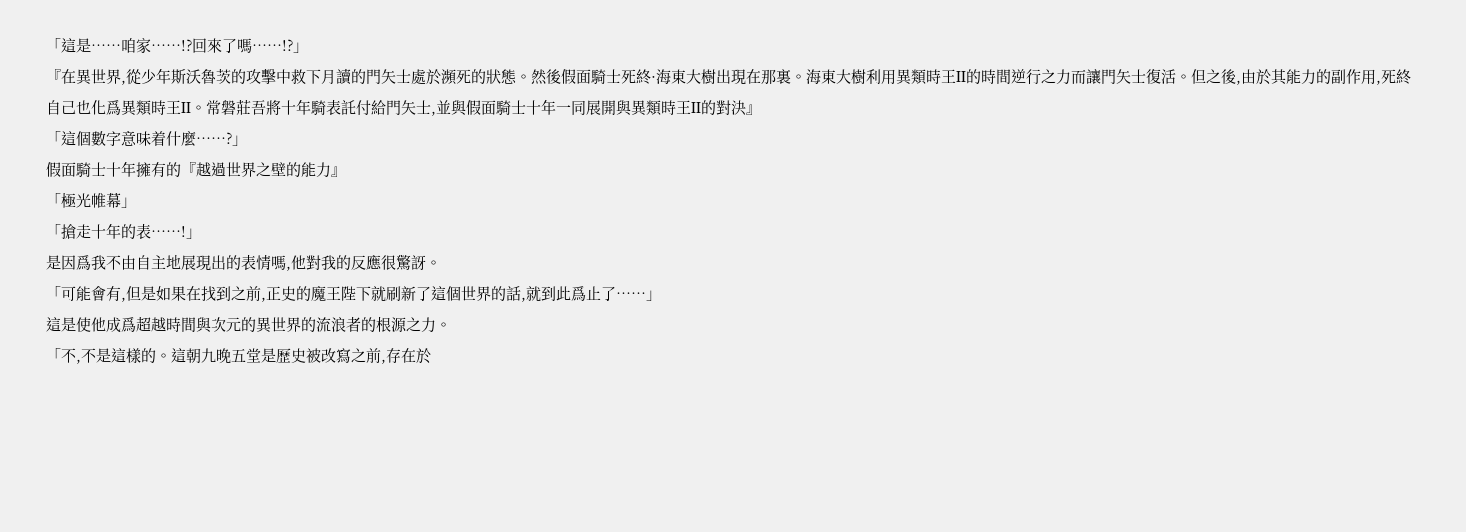「這是……咱家……!?回來了嗎……!?」
『在異世界,從少年斯沃魯茨的攻擊中救下月讀的門矢士處於瀕死的狀態。然後假面騎士死終·海東大樹出現在那裏。海東大樹利用異類時王II的時間逆行之力而讓門矢士復活。但之後,由於其能力的副作用,死終自己也化爲異類時王II。常磐莊吾將十年騎表託付給門矢士,並與假面騎士十年一同展開與異類時王II的對決』
「這個數字意味着什麼……?」
假面騎士十年擁有的『越過世界之壁的能力』
「極光帷幕」
「搶走十年的表……!」
是因爲我不由自主地展現出的表情嗎,他對我的反應很驚訝。
「可能會有,但是如果在找到之前,正史的魔王陛下就刷新了這個世界的話,就到此爲止了……」
這是使他成爲超越時間與次元的異世界的流浪者的根源之力。
「不,不是這樣的。這朝九晚五堂是歷史被改寫之前,存在於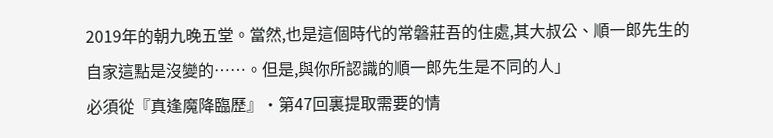2019年的朝九晚五堂。當然,也是這個時代的常磐莊吾的住處,其大叔公、順一郎先生的自家這點是沒變的……。但是,與你所認識的順一郎先生是不同的人」
必須從『真逢魔降臨歷』·第47回裏提取需要的情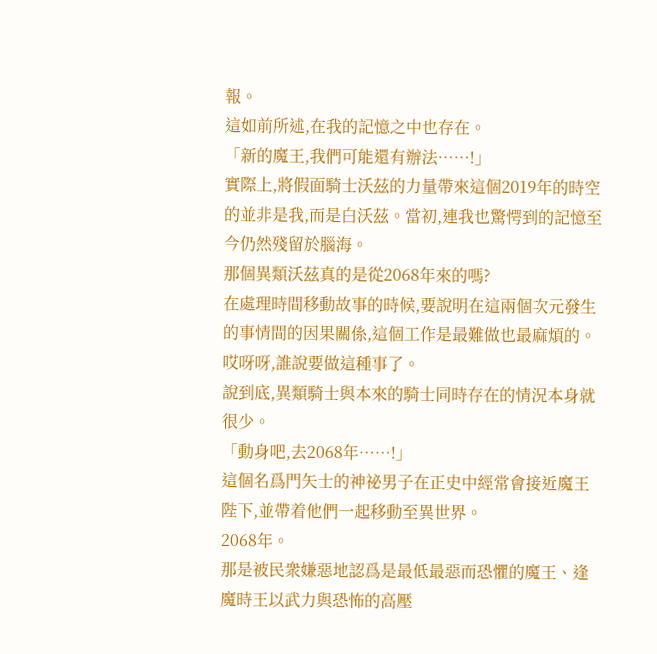報。
這如前所述,在我的記憶之中也存在。
「新的魔王,我們可能還有辦法……!」
實際上,將假面騎士沃茲的力量帶來這個2019年的時空的並非是我,而是白沃茲。當初,連我也驚愕到的記憶至今仍然殘留於腦海。
那個異類沃茲真的是從2068年來的嗎?
在處理時間移動故事的時候,要說明在這兩個次元發生的事情間的因果關係,這個工作是最難做也最麻煩的。哎呀呀,誰說要做這種事了。
說到底,異類騎士與本來的騎士同時存在的情況本身就很少。
「動身吧,去2068年……!」
這個名爲門矢士的神祕男子在正史中經常會接近魔王陛下,並帶着他們一起移動至異世界。
2068年。
那是被民衆嫌惡地認爲是最低最惡而恐懼的魔王、逢魔時王以武力與恐怖的高壓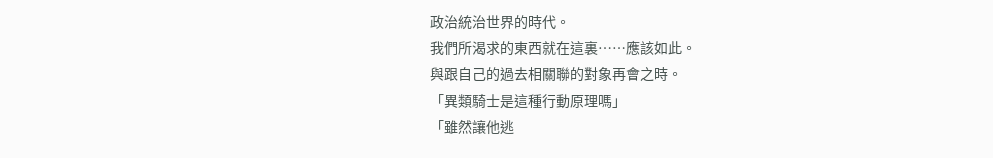政治統治世界的時代。
我們所渴求的東西就在這裏……應該如此。
與跟自己的過去相關聯的對象再會之時。
「異類騎士是這種行動原理嗎」
「雖然讓他逃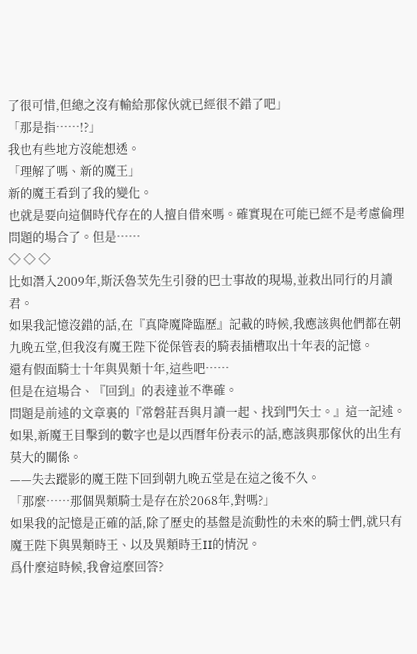了很可惜,但總之沒有輸給那傢伙就已經很不錯了吧」
「那是指……!?」
我也有些地方沒能想透。
「理解了嗎、新的魔王」
新的魔王看到了我的變化。
也就是要向這個時代存在的人擅自借來嗎。確實現在可能已經不是考慮倫理問題的場合了。但是……
◇ ◇ ◇
比如潛入2009年,斯沃魯茨先生引發的巴士事故的現場,並救出同行的月讀君。
如果我記憶沒錯的話,在『真降魔降臨歷』記載的時候,我應該與他們都在朝九晚五堂,但我沒有魔王陛下從保管表的騎表插槽取出十年表的記憶。
還有假面騎士十年與異類十年,這些吧……
但是在這場合、『回到』的表達並不準確。
問題是前述的文章裏的『常磐莊吾與月讀一起、找到門矢士。』這一記述。
如果,新魔王目擊到的數字也是以西曆年份表示的話,應該與那傢伙的出生有莫大的關係。
——失去蹤影的魔王陛下回到朝九晚五堂是在這之後不久。
「那麼……那個異類騎士是存在於2068年,對嗎?」
如果我的記憶是正確的話,除了歷史的基盤是流動性的未來的騎士們,就只有魔王陛下與異類時王、以及異類時王II的情況。
爲什麼這時候,我會這麼回答?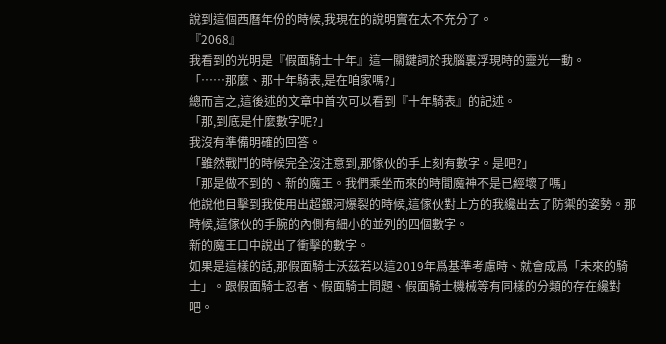說到這個西曆年份的時候,我現在的說明實在太不充分了。
『2068』
我看到的光明是『假面騎士十年』這一關鍵詞於我腦裏浮現時的靈光一動。
「……那麼、那十年騎表,是在咱家嗎?」
總而言之,這後述的文章中首次可以看到『十年騎表』的記述。
「那,到底是什麼數字呢?」
我沒有準備明確的回答。
「雖然戰鬥的時候完全沒注意到,那傢伙的手上刻有數字。是吧?」
「那是做不到的、新的魔王。我們乘坐而來的時間魔神不是已經壞了嗎」
他說他目擊到我使用出超銀河爆裂的時候,這傢伙對上方的我纔出去了防禦的姿勢。那時候,這傢伙的手腕的內側有細小的並列的四個數字。
新的魔王口中說出了衝擊的數字。
如果是這樣的話,那假面騎士沃茲若以這2019年爲基準考慮時、就會成爲「未來的騎士」。跟假面騎士忍者、假面騎士問題、假面騎士機械等有同樣的分類的存在纔對吧。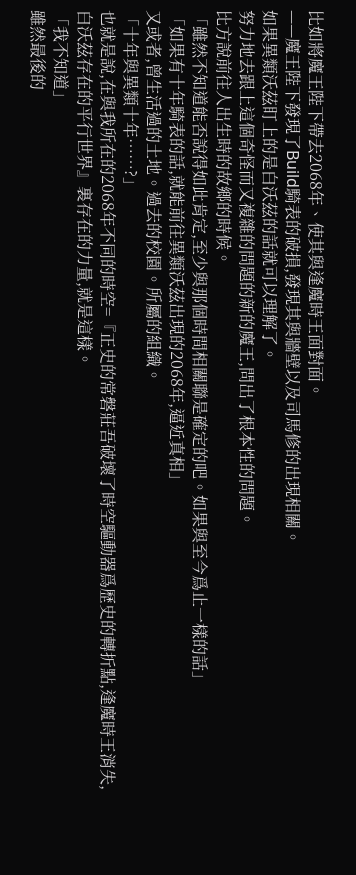比如將魔王陛下帶去2068年、使其與逢魔時王面對面。
——魔王陛下發現了Build騎表的破損,發現其與牆壁以及司馬修的出現相關。
如果異類沃茲盯上的是白沃茲的話就可以理解了。
努力地去跟上這個奇怪而又複雜的問題的新的魔王,問出了根本性的問題。
比方說前往人出生時的故鄉的時候。
「雖然不知道能否說得如此肯定,至少與那個時間相關聯是確定的吧。如果與至今爲止一樣的話」
「如果有十年騎表的話,就能前往異類沃茲出現的2068年,逼近真相」
又或者,曾生活過的土地。過去的校園。所屬的組織。
「十年與異類十年……?」
也就是說,在與我所在的2068年不同的時空=『正史的常磐莊吾破壞了時空驅動器爲歷史的轉折點,逢魔時王消失,白沃茲存在的平行世界』裏存在的力量,就是這樣。
「我不知道」
雖然最後的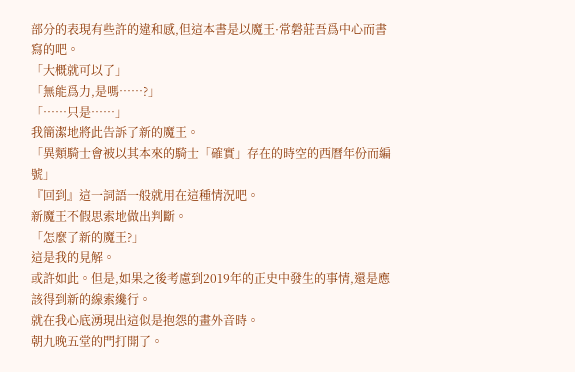部分的表現有些許的違和感,但這本書是以魔王·常磐莊吾爲中心而書寫的吧。
「大概就可以了」
「無能爲力,是嗎……?」
「……只是……」
我簡潔地將此告訴了新的魔王。
「異類騎士會被以其本來的騎士「確實」存在的時空的西曆年份而編號」
『回到』這一詞語一般就用在這種情況吧。
新魔王不假思索地做出判斷。
「怎麼了新的魔王?」
這是我的見解。
或許如此。但是,如果之後考慮到2019年的正史中發生的事情,還是應該得到新的線索纔行。
就在我心底湧現出這似是抱怨的畫外音時。
朝九晚五堂的門打開了。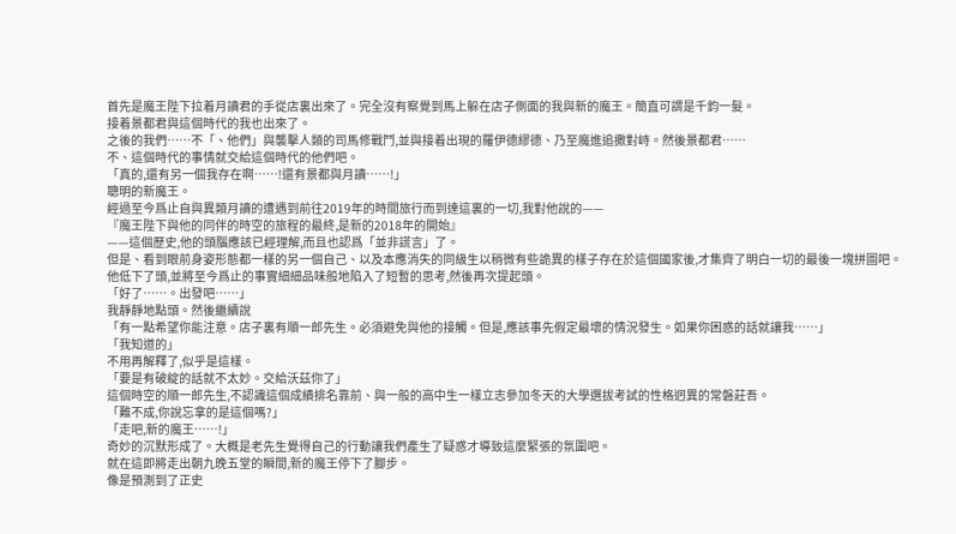首先是魔王陛下拉着月讀君的手從店裏出來了。完全沒有察覺到馬上躲在店子側面的我與新的魔王。簡直可謂是千鈞一髮。
接着景都君與這個時代的我也出來了。
之後的我們……不「、他們」與襲擊人類的司馬修戰鬥,並與接着出現的羅伊德繆德、乃至魔進追撒對峙。然後景都君……
不、這個時代的事情就交給這個時代的他們吧。
「真的,還有另一個我存在啊……!還有景都與月讀……!」
聰明的新魔王。
經過至今爲止自與異類月讀的遭遇到前往2019年的時間旅行而到達這裏的一切,我對他說的——
『魔王陛下與他的同伴的時空的旅程的最終,是新的2018年的開始』
——這個歷史,他的頭腦應該已經理解,而且也認爲「並非謊言」了。
但是、看到眼前身姿形態都一樣的另一個自己、以及本應消失的同級生以稍微有些詭異的樣子存在於這個國家後,才集齊了明白一切的最後一塊拼圖吧。
他低下了頭,並將至今爲止的事實細細品味般地陷入了短暫的思考,然後再次提起頭。
「好了……。出發吧……」
我靜靜地點頭。然後繼續說
「有一點希望你能注意。店子裏有順一郎先生。必須避免與他的接觸。但是,應該事先假定最壞的情況發生。如果你困惑的話就讓我……」
「我知道的」
不用再解釋了,似乎是這樣。
「要是有破綻的話就不太妙。交給沃茲你了」
這個時空的順一郎先生,不認識這個成績排名靠前、與一般的高中生一樣立志參加冬天的大學選拔考試的性格迥異的常磐莊吾。
「難不成,你說忘拿的是這個嗎?」
「走吧,新的魔王……!」
奇妙的沉默形成了。大概是老先生覺得自己的行動讓我們產生了疑惑才導致這麼緊張的氛圍吧。
就在這即將走出朝九晚五堂的瞬間,新的魔王停下了腳步。
像是預測到了正史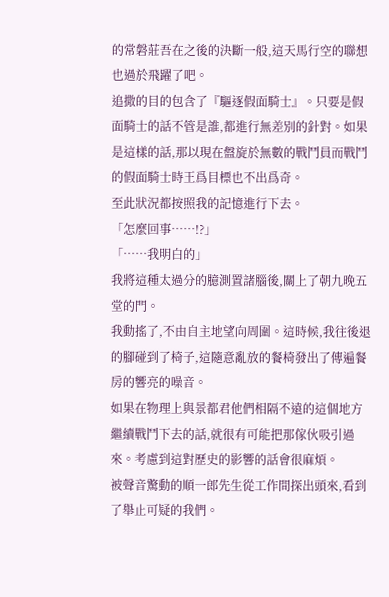的常磐莊吾在之後的決斷一般,這天馬行空的聯想也過於飛躍了吧。
追撒的目的包含了『驅逐假面騎士』。只要是假面騎士的話不管是誰,都進行無差別的針對。如果是這樣的話,那以現在盤旋於無數的戰鬥員而戰鬥的假面騎士時王爲目標也不出爲奇。
至此狀況都按照我的記憶進行下去。
「怎麼回事……!?」
「……我明白的」
我將這種太過分的臆測置諸腦後,關上了朝九晚五堂的門。
我動搖了,不由自主地望向周圍。這時候,我往後退的腳碰到了椅子,這隨意亂放的餐椅發出了傳遍餐房的響亮的噪音。
如果在物理上與景都君他們相隔不遠的這個地方繼續戰鬥下去的話,就很有可能把那傢伙吸引過來。考慮到這對歷史的影響的話會很麻煩。
被聲音驚動的順一郎先生從工作間探出頭來,看到了舉止可疑的我們。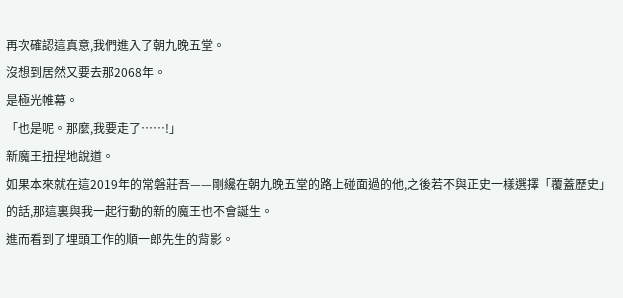再次確認這真意,我們進入了朝九晚五堂。
沒想到居然又要去那2068年。
是極光帷幕。
「也是呢。那麼,我要走了……!」
新魔王扭捏地說道。
如果本來就在這2019年的常磐莊吾——剛纔在朝九晚五堂的路上碰面過的他,之後若不與正史一樣選擇「覆蓋歷史」的話,那這裏與我一起行動的新的魔王也不會誕生。
進而看到了埋頭工作的順一郎先生的背影。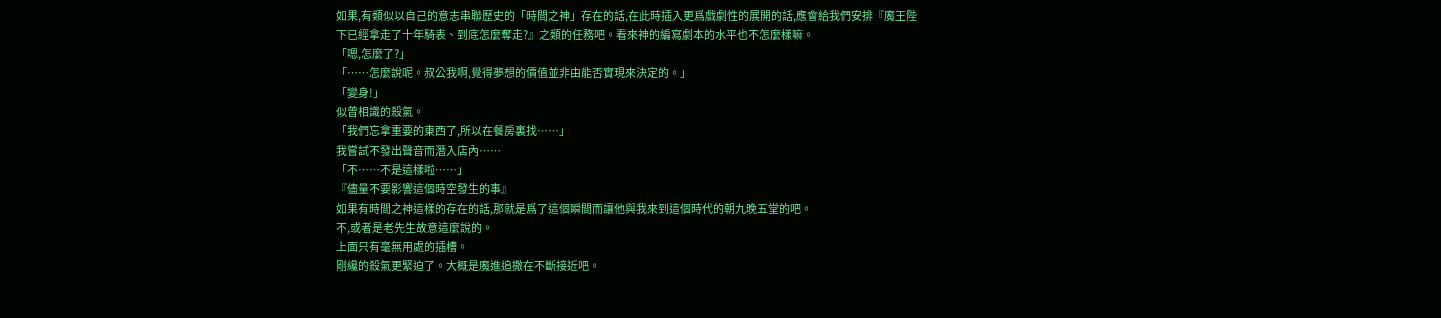如果,有類似以自己的意志串聯歷史的「時間之神」存在的話,在此時插入更爲戲劇性的展開的話,應會給我們安排『魔王陛下已經拿走了十年騎表、到底怎麼奪走?』之類的任務吧。看來神的編寫劇本的水平也不怎麼樣嘛。
「嗯,怎麼了?」
「……怎麼說呢。叔公我啊,覺得夢想的價值並非由能否實現來決定的。」
「變身!」
似曾相識的殺氣。
「我們忘拿重要的東西了,所以在餐房裏找……」
我嘗試不發出聲音而潛入店內……
「不……不是這樣啦……」
『儘量不要影響這個時空發生的事』
如果有時間之神這樣的存在的話,那就是爲了這個瞬間而讓他與我來到這個時代的朝九晚五堂的吧。
不,或者是老先生故意這麼說的。
上面只有毫無用處的插槽。
剛纔的殺氣更緊迫了。大概是魔進追撒在不斷接近吧。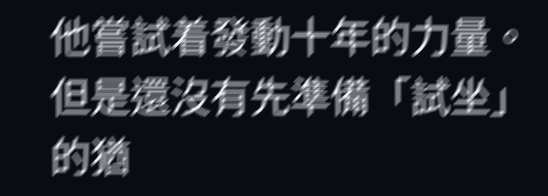他嘗試着發動十年的力量。但是還沒有先準備「試坐」的猶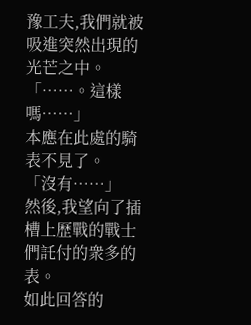豫工夫,我們就被吸進突然出現的光芒之中。
「……。這樣嗎……」
本應在此處的騎表不見了。
「沒有……」
然後,我望向了插槽上歷戰的戰士們託付的衆多的表。
如此回答的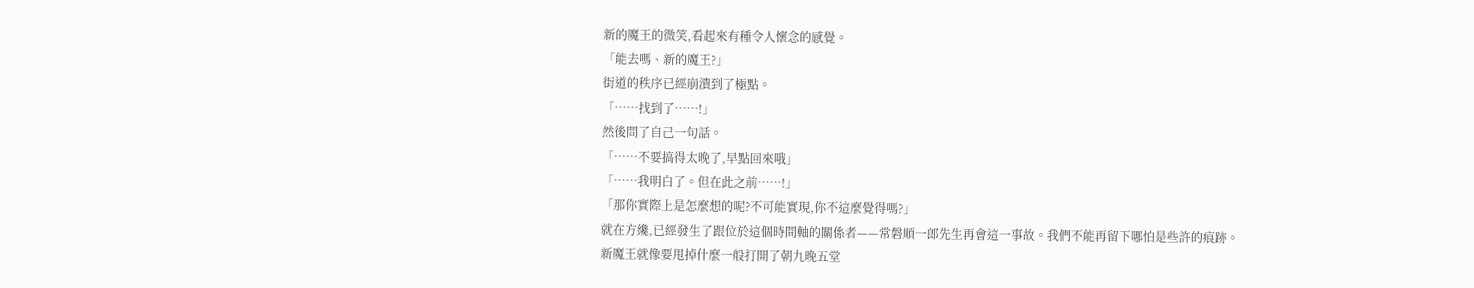新的魔王的微笑,看起來有種令人懷念的感覺。
「能去嗎、新的魔王?」
街道的秩序已經崩潰到了極點。
「……找到了……!」
然後問了自己一句話。
「……不要搞得太晚了,早點回來哦」
「……我明白了。但在此之前……!」
「那你實際上是怎麼想的呢?不可能實現,你不這麼覺得嗎?」
就在方纔,已經發生了跟位於這個時間軸的關係者——常磐順一郎先生再會這一事故。我們不能再留下哪怕是些許的痕跡。
新魔王就像要甩掉什麼一般打開了朝九晚五堂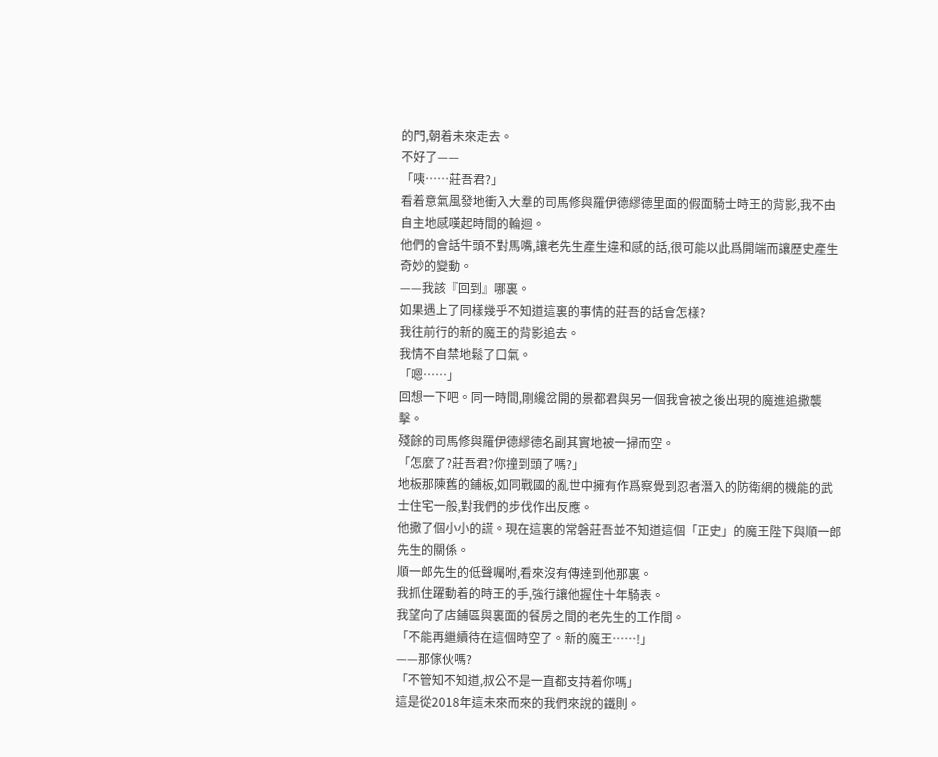的門,朝着未來走去。
不好了——
「咦……莊吾君?」
看着意氣風發地衝入大羣的司馬修與羅伊德繆德里面的假面騎士時王的背影,我不由自主地感嘆起時間的輪迴。
他們的會話牛頭不對馬嘴,讓老先生產生違和感的話,很可能以此爲開端而讓歷史產生奇妙的變動。
——我該『回到』哪裏。
如果遇上了同樣幾乎不知道這裏的事情的莊吾的話會怎樣?
我往前行的新的魔王的背影追去。
我情不自禁地鬆了口氣。
「嗯……」
回想一下吧。同一時間,剛纔岔開的景都君與另一個我會被之後出現的魔進追撒襲擊。
殘餘的司馬修與羅伊德繆德名副其實地被一掃而空。
「怎麼了?莊吾君?你撞到頭了嗎?」
地板那陳舊的鋪板,如同戰國的亂世中擁有作爲察覺到忍者潛入的防衛網的機能的武士住宅一般,對我們的步伐作出反應。
他撒了個小小的謊。現在這裏的常磐莊吾並不知道這個「正史」的魔王陛下與順一郎先生的關係。
順一郎先生的低聲囑咐,看來沒有傳達到他那裏。
我抓住躍動着的時王的手,強行讓他握住十年騎表。
我望向了店鋪區與裏面的餐房之間的老先生的工作間。
「不能再繼續待在這個時空了。新的魔王……!」
——那傢伙嗎?
「不管知不知道,叔公不是一直都支持着你嗎」
這是從2018年這未來而來的我們來說的鐵則。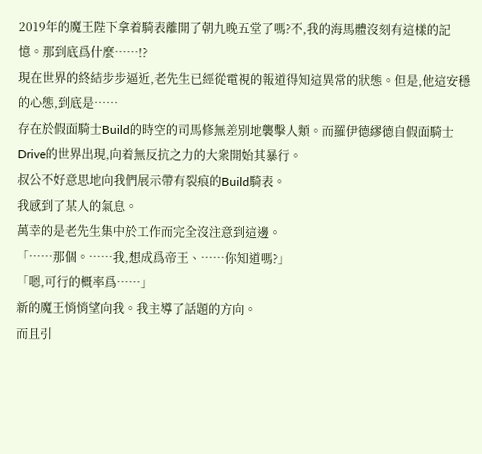2019年的魔王陛下拿着騎表離開了朝九晚五堂了嗎?不,我的海馬體沒刻有這樣的記憶。那到底爲什麼……!?
現在世界的終結步步逼近,老先生已經從電視的報道得知這異常的狀態。但是,他這安穩的心態,到底是……
存在於假面騎士Build的時空的司馬修無差別地襲擊人類。而羅伊德繆德自假面騎士Drive的世界出現,向着無反抗之力的大衆開始其暴行。
叔公不好意思地向我們展示帶有裂痕的Build騎表。
我感到了某人的氣息。
萬幸的是老先生集中於工作而完全沒注意到這邊。
「……那個。……我,想成爲帝王、……你知道嗎?」
「嗯,可行的概率爲……」
新的魔王悄悄望向我。我主導了話題的方向。
而且引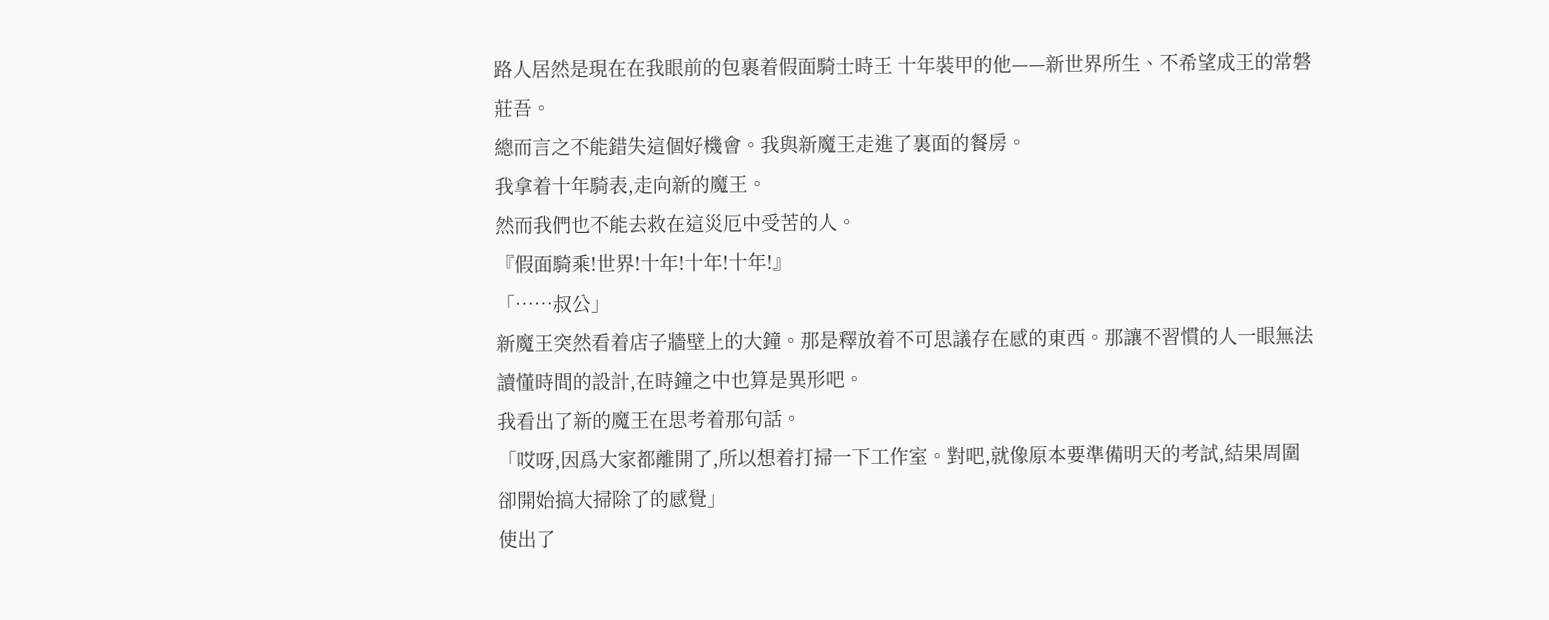路人居然是現在在我眼前的包裹着假面騎士時王 十年裝甲的他——新世界所生、不希望成王的常磐莊吾。
總而言之不能錯失這個好機會。我與新魔王走進了裏面的餐房。
我拿着十年騎表,走向新的魔王。
然而我們也不能去救在這災厄中受苦的人。
『假面騎乘!世界!十年!十年!十年!』
「……叔公」
新魔王突然看着店子牆壁上的大鐘。那是釋放着不可思議存在感的東西。那讓不習慣的人一眼無法讀懂時間的設計,在時鐘之中也算是異形吧。
我看出了新的魔王在思考着那句話。
「哎呀,因爲大家都離開了,所以想着打掃一下工作室。對吧,就像原本要準備明天的考試,結果周圍卻開始搞大掃除了的感覺」
使出了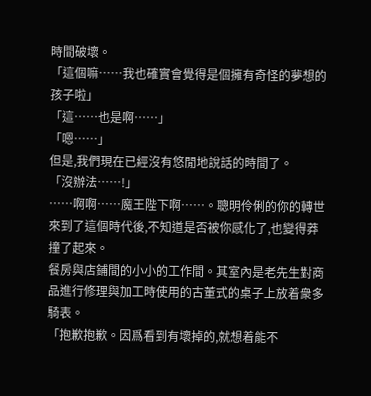時間破壞。
「這個嘛……我也確實會覺得是個擁有奇怪的夢想的孩子啦」
「這……也是啊……」
「嗯……」
但是,我們現在已經沒有悠閒地說話的時間了。
「沒辦法……!」
……啊啊……魔王陛下啊……。聰明伶俐的你的轉世來到了這個時代後,不知道是否被你感化了,也變得莽撞了起來。
餐房與店鋪間的小小的工作間。其室內是老先生對商品進行修理與加工時使用的古董式的桌子上放着衆多騎表。
「抱歉抱歉。因爲看到有壞掉的,就想着能不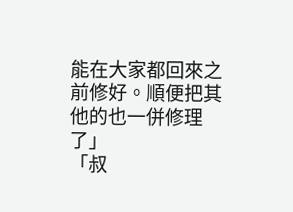能在大家都回來之前修好。順便把其他的也一併修理了」
「叔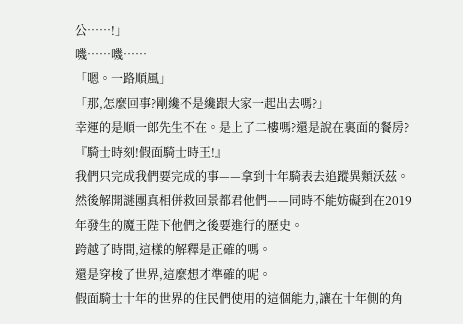公……!」
嘰……嘰……
「嗯。一路順風」
「那,怎麼回事?剛纔不是纔跟大家一起出去嗎?」
幸運的是順一郎先生不在。是上了二樓嗎?還是說在裏面的餐房?
『騎士時刻!假面騎士時王!』
我們只完成我們要完成的事——拿到十年騎表去追蹤異類沃茲。然後解開謎團真相併救回景都君他們——同時不能妨礙到在2019年發生的魔王陛下他們之後要進行的歷史。
跨越了時間,這樣的解釋是正確的嗎。
還是穿梭了世界,這麼想才準確的呢。
假面騎士十年的世界的住民們使用的這個能力,讓在十年側的角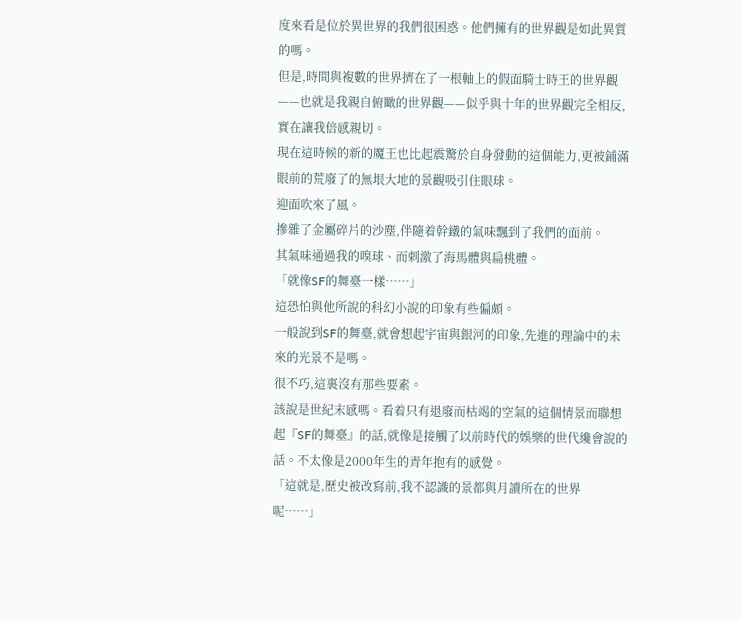度來看是位於異世界的我們很困惑。他們擁有的世界觀是如此異質的嗎。
但是,時間與複數的世界擠在了一根軸上的假面騎士時王的世界觀——也就是我親自俯瞰的世界觀——似乎與十年的世界觀完全相反,實在讓我倍感親切。
現在這時候的新的魔王也比起震驚於自身發動的這個能力,更被鋪滿眼前的荒廢了的無垠大地的景觀吸引住眼球。
迎面吹來了風。
摻雜了金屬碎片的沙塵,伴隨着幹鐵的氣味飄到了我們的面前。
其氣味通過我的嗅球、而刺激了海馬體與扁桃體。
「就像SF的舞臺一樣……」
這恐怕與他所說的科幻小說的印象有些偏頗。
一般說到SF的舞臺,就會想起宇宙與銀河的印象,先進的理論中的未來的光景不是嗎。
很不巧,這裏沒有那些要素。
該說是世紀末感嗎。看着只有退廢而枯竭的空氣的這個情景而聯想起『SF的舞臺』的話,就像是接觸了以前時代的娛樂的世代纔會說的話。不太像是2000年生的青年抱有的感覺。
「這就是,歷史被改寫前,我不認識的景都與月讀所在的世界呢……」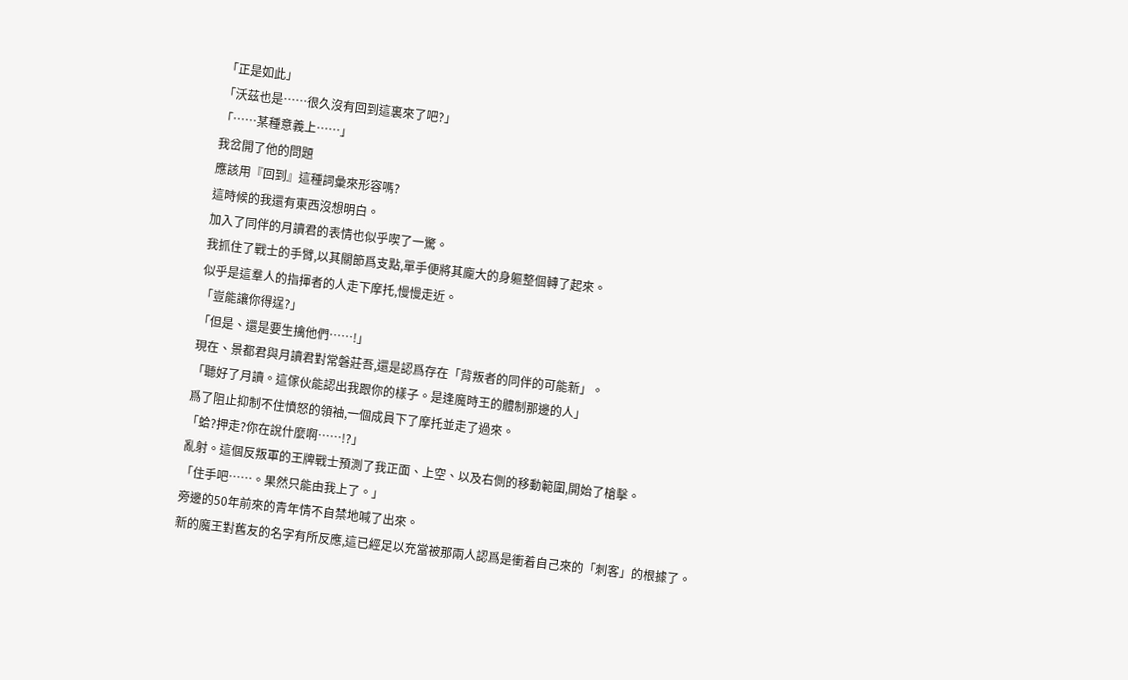「正是如此」
「沃茲也是……很久沒有回到這裏來了吧?」
「……某種意義上……」
我岔開了他的問題
應該用『回到』這種詞彙來形容嗎?
這時候的我還有東西沒想明白。
加入了同伴的月讀君的表情也似乎喫了一驚。
我抓住了戰士的手臂,以其關節爲支點,單手便將其龐大的身軀整個轉了起來。
似乎是這羣人的指揮者的人走下摩托,慢慢走近。
「豈能讓你得逞?」
「但是、還是要生擒他們……!」
現在、景都君與月讀君對常磐莊吾,還是認爲存在「背叛者的同伴的可能新」。
「聽好了月讀。這傢伙能認出我跟你的樣子。是逢魔時王的體制那邊的人」
爲了阻止抑制不住憤怒的領袖,一個成員下了摩托並走了過來。
「蛤?押走?你在說什麼啊……!?」
亂射。這個反叛軍的王牌戰士預測了我正面、上空、以及右側的移動範圍,開始了槍擊。
「住手吧……。果然只能由我上了。」
旁邊的50年前來的青年情不自禁地喊了出來。
新的魔王對舊友的名字有所反應,這已經足以充當被那兩人認爲是衝着自己來的「刺客」的根據了。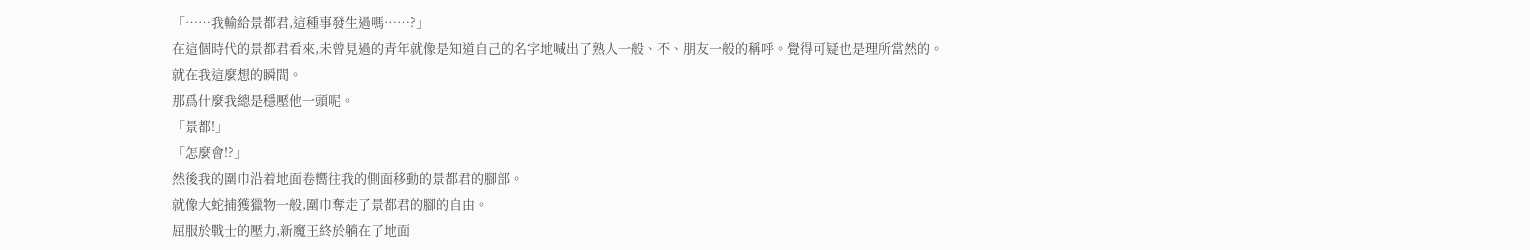「……我輸給景都君,這種事發生過嗎……?」
在這個時代的景都君看來,未曾見過的青年就像是知道自己的名字地喊出了熟人一般、不、朋友一般的稱呼。覺得可疑也是理所當然的。
就在我這麼想的瞬間。
那爲什麼我總是穩壓他一頭呢。
「景都!」
「怎麼會!?」
然後我的圍巾沿着地面卷嚮往我的側面移動的景都君的腳部。
就像大蛇捕獲獵物一般,圍巾奪走了景都君的腳的自由。
屈服於戰士的壓力,新魔王終於躺在了地面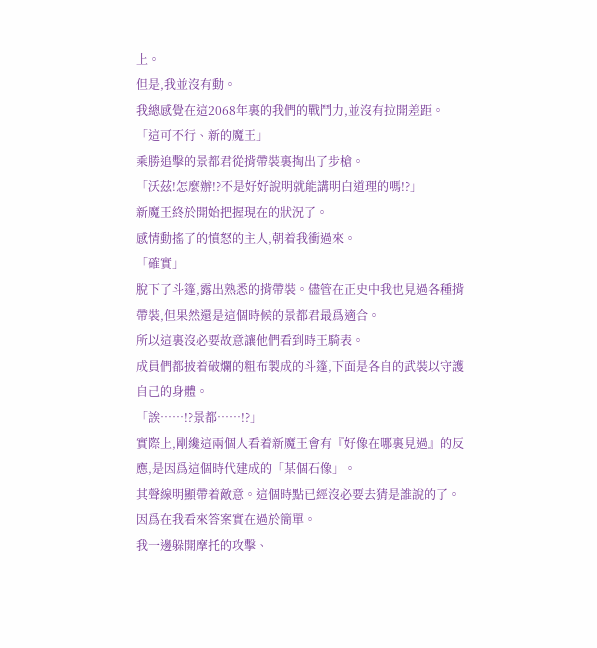上。
但是,我並沒有動。
我總感覺在這2068年裏的我們的戰鬥力,並沒有拉開差距。
「這可不行、新的魔王」
乘勝追擊的景都君從揹帶裝裏掏出了步槍。
「沃茲!怎麼辦!?不是好好說明就能講明白道理的嗎!?」
新魔王終於開始把握現在的狀況了。
感情動搖了的憤怒的主人,朝着我衝過來。
「確實」
脫下了斗篷,露出熟悉的揹帶裝。儘管在正史中我也見過各種揹帶裝,但果然還是這個時候的景都君最爲適合。
所以這裏沒必要故意讓他們看到時王騎表。
成員們都披着破爛的粗布製成的斗篷,下面是各自的武裝以守護自己的身體。
「誒……!?景都……!?」
實際上,剛纔這兩個人看着新魔王會有『好像在哪裏見過』的反應,是因爲這個時代建成的「某個石像」。
其聲線明顯帶着敵意。這個時點已經沒必要去猜是誰說的了。因爲在我看來答案實在過於簡單。
我一邊躲開摩托的攻擊、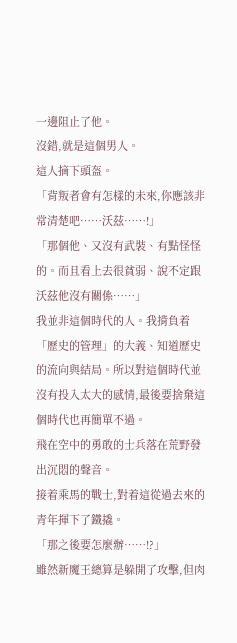一邊阻止了他。
沒錯,就是這個男人。
這人摘下頭盔。
「背叛者會有怎樣的未來,你應該非常清楚吧……沃茲……!」
「那個他、又沒有武裝、有點怪怪的。而且看上去很貧弱、說不定跟沃茲他沒有關係……」
我並非這個時代的人。我揹負着「歷史的管理」的大義、知道歷史的流向與結局。所以對這個時代並沒有投入太大的感情,最後要捨棄這個時代也再簡單不過。
飛在空中的勇敢的士兵落在荒野發出沉悶的聲音。
接着乘馬的戰士,對着這從過去來的青年揮下了鐵撬。
「那之後要怎麼辦……!?」
雖然新魔王總算是躲開了攻擊,但肉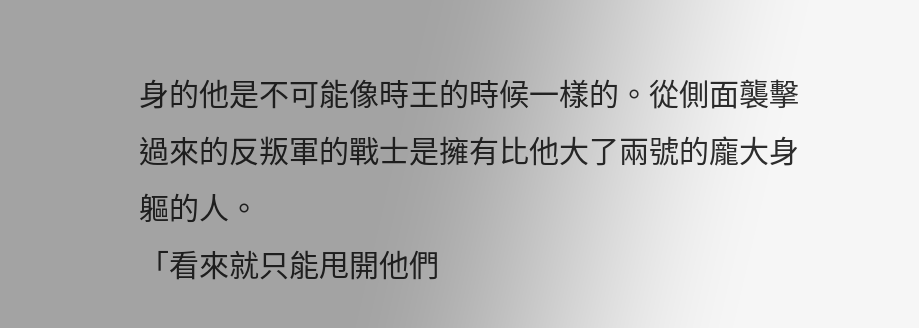身的他是不可能像時王的時候一樣的。從側面襲擊過來的反叛軍的戰士是擁有比他大了兩號的龐大身軀的人。
「看來就只能甩開他們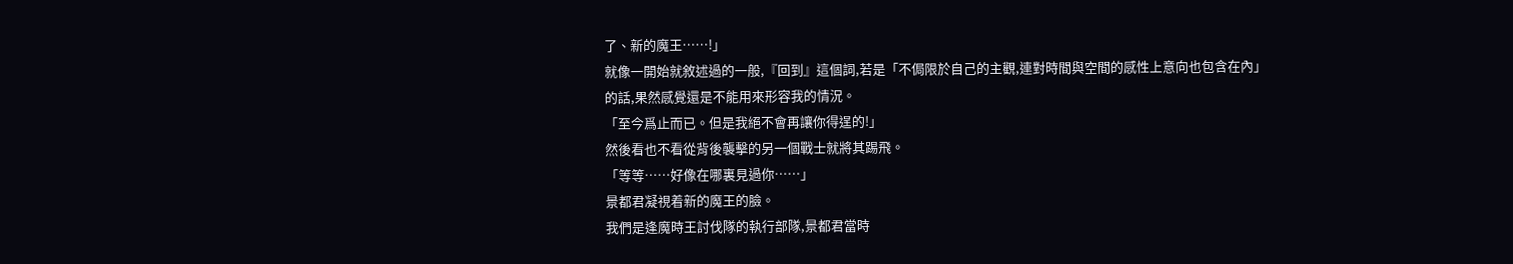了、新的魔王……!」
就像一開始就敘述過的一般,『回到』這個詞,若是「不侷限於自己的主觀,連對時間與空間的感性上意向也包含在內」的話,果然感覺還是不能用來形容我的情況。
「至今爲止而已。但是我絕不會再讓你得逞的!」
然後看也不看從背後襲擊的另一個戰士就將其踢飛。
「等等……好像在哪裏見過你……」
景都君凝視着新的魔王的臉。
我們是逢魔時王討伐隊的執行部隊,景都君當時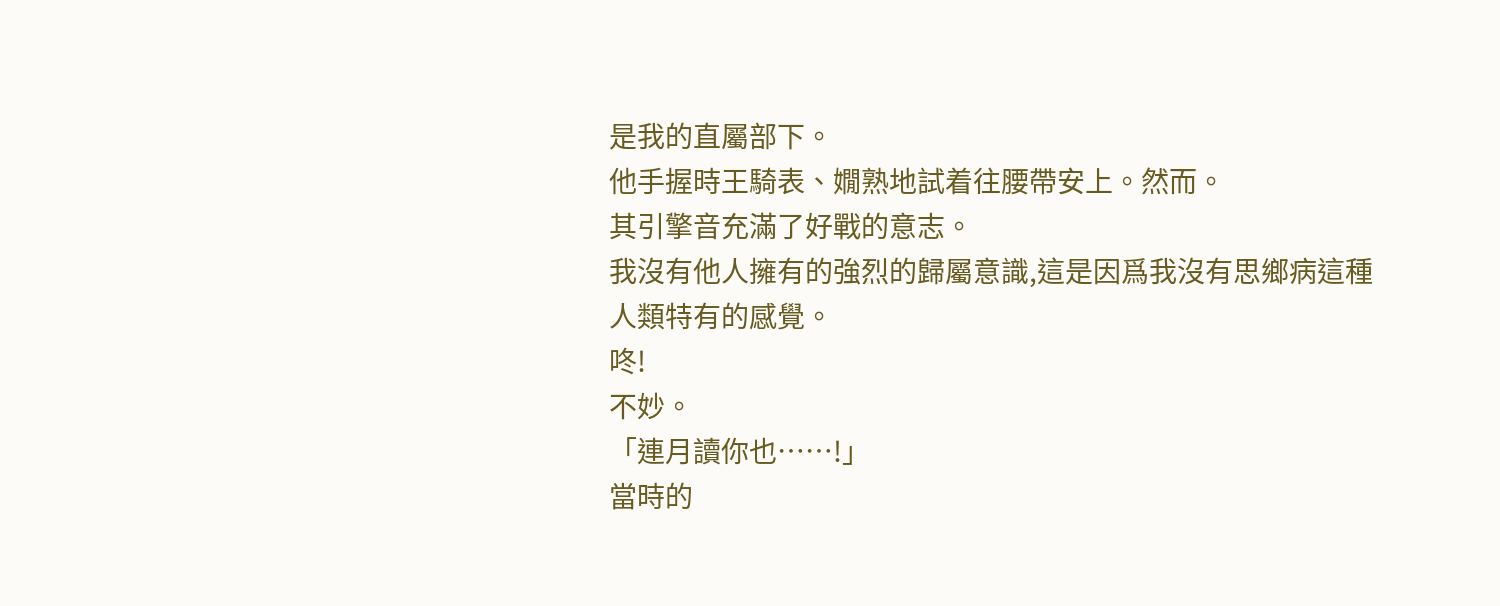是我的直屬部下。
他手握時王騎表、嫺熟地試着往腰帶安上。然而。
其引擎音充滿了好戰的意志。
我沒有他人擁有的強烈的歸屬意識,這是因爲我沒有思鄉病這種人類特有的感覺。
咚!
不妙。
「連月讀你也……!」
當時的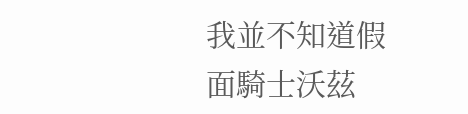我並不知道假面騎士沃茲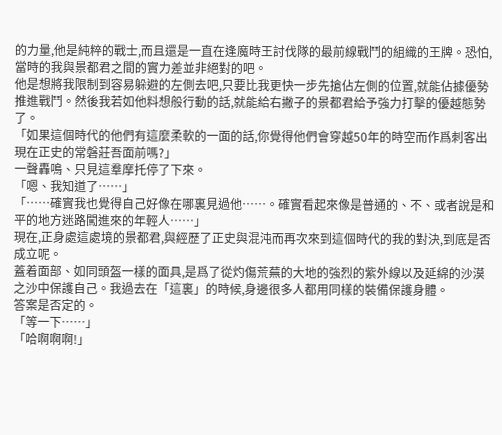的力量,他是純粹的戰士,而且還是一直在逢魔時王討伐隊的最前線戰鬥的組織的王牌。恐怕,當時的我與景都君之間的實力差並非絕對的吧。
他是想將我限制到容易躲避的左側去吧,只要比我更快一步先搶佔左側的位置,就能佔據優勢推進戰鬥。然後我若如他料想般行動的話,就能給右撇子的景都君給予強力打擊的優越態勢了。
「如果這個時代的他們有這麼柔軟的一面的話,你覺得他們會穿越50年的時空而作爲刺客出現在正史的常磐莊吾面前嗎?」
一聲轟鳴、只見這羣摩托停了下來。
「嗯、我知道了……」
「……確實我也覺得自己好像在哪裏見過他……。確實看起來像是普通的、不、或者說是和平的地方迷路闖進來的年輕人……」
現在,正身處這處境的景都君,與經歷了正史與混沌而再次來到這個時代的我的對決,到底是否成立呢。
蓋着面部、如同頭盔一樣的面具,是爲了從灼傷荒蕪的大地的強烈的紫外線以及延綿的沙漠之沙中保護自己。我過去在「這裏」的時候,身邊很多人都用同樣的裝備保護身體。
答案是否定的。
「等一下……」
「哈啊啊啊!」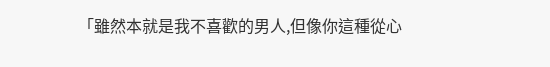「雖然本就是我不喜歡的男人,但像你這種從心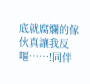底就腐爛的傢伙真讓我反嘔……!同伴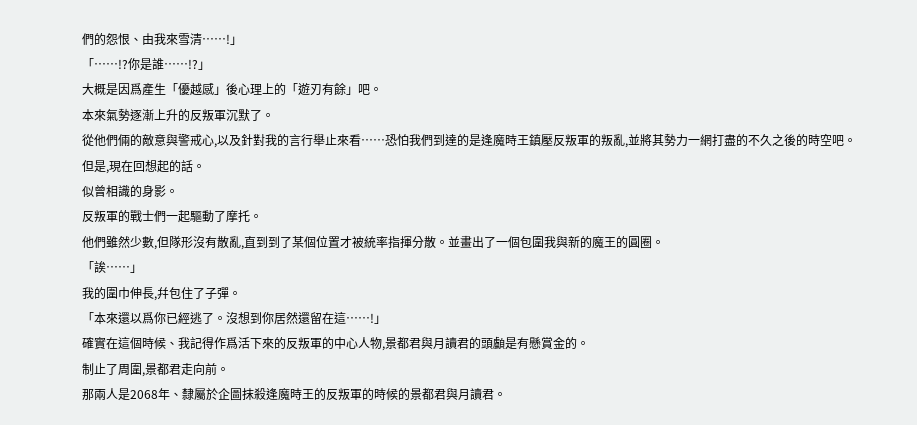們的怨恨、由我來雪清……!」
「……!?你是誰……!?」
大概是因爲產生「優越感」後心理上的「遊刃有餘」吧。
本來氣勢逐漸上升的反叛軍沉默了。
從他們倆的敵意與警戒心,以及針對我的言行舉止來看……恐怕我們到達的是逢魔時王鎮壓反叛軍的叛亂,並將其勢力一網打盡的不久之後的時空吧。
但是,現在回想起的話。
似曾相識的身影。
反叛軍的戰士們一起驅動了摩托。
他們雖然少數,但隊形沒有散亂,直到到了某個位置才被統率指揮分散。並畫出了一個包圍我與新的魔王的圓圈。
「誒……」
我的圍巾伸長,幷包住了子彈。
「本來還以爲你已經逃了。沒想到你居然還留在這……!」
確實在這個時候、我記得作爲活下來的反叛軍的中心人物,景都君與月讀君的頭顱是有懸賞金的。
制止了周圍,景都君走向前。
那兩人是2068年、隸屬於企圖抹殺逢魔時王的反叛軍的時候的景都君與月讀君。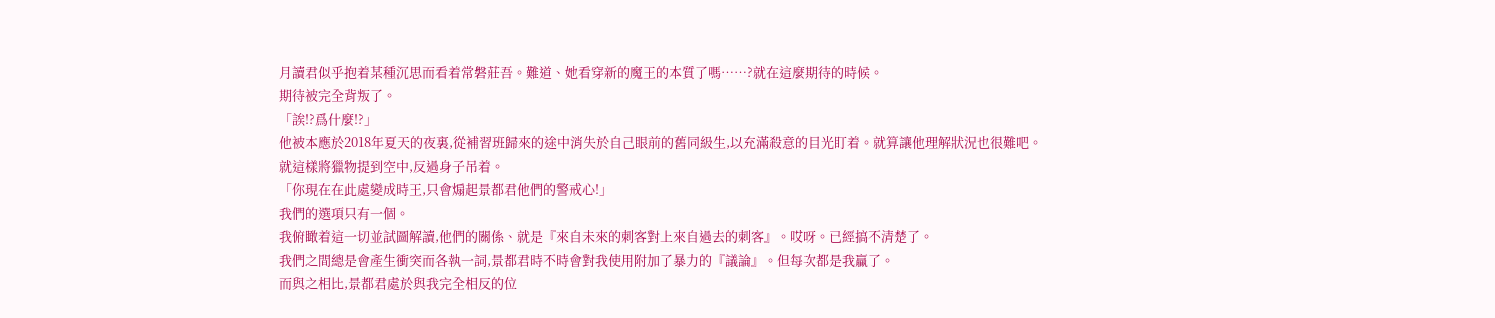月讀君似乎抱着某種沉思而看着常磐莊吾。難道、她看穿新的魔王的本質了嗎……?就在這麼期待的時候。
期待被完全背叛了。
「誒!?爲什麼!?」
他被本應於2018年夏天的夜裏,從補習班歸來的途中消失於自己眼前的舊同級生,以充滿殺意的目光盯着。就算讓他理解狀況也很難吧。
就這樣將獵物提到空中,反過身子吊着。
「你現在在此處變成時王,只會煽起景都君他們的警戒心!」
我們的選項只有一個。
我俯瞰着這一切並試圖解讀,他們的關係、就是『來自未來的刺客對上來自過去的刺客』。哎呀。已經搞不清楚了。
我們之間總是會產生衝突而各執一詞,景都君時不時會對我使用附加了暴力的『議論』。但每次都是我贏了。
而與之相比,景都君處於與我完全相反的位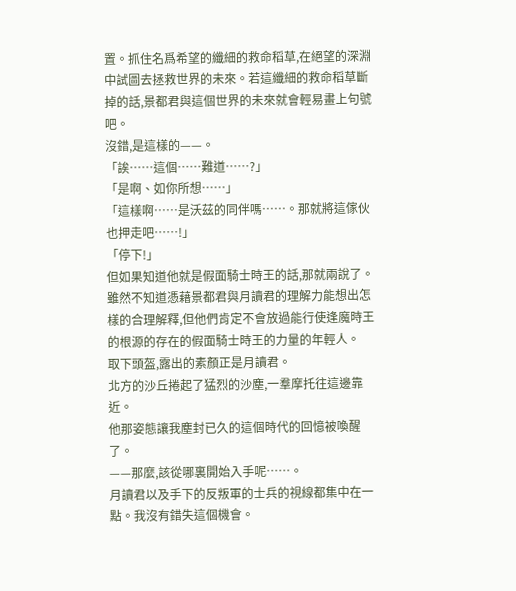置。抓住名爲希望的纖細的救命稻草,在絕望的深淵中試圖去拯救世界的未來。若這纖細的救命稻草斷掉的話,景都君與這個世界的未來就會輕易畫上句號吧。
沒錯,是這樣的——。
「誒……這個……難道……?」
「是啊、如你所想……」
「這樣啊……是沃茲的同伴嗎……。那就將這傢伙也押走吧……!」
「停下!」
但如果知道他就是假面騎士時王的話,那就兩說了。雖然不知道憑藉景都君與月讀君的理解力能想出怎樣的合理解釋,但他們肯定不會放過能行使逢魔時王的根源的存在的假面騎士時王的力量的年輕人。
取下頭盔,露出的素顏正是月讀君。
北方的沙丘捲起了猛烈的沙塵,一羣摩托往這邊靠近。
他那姿態讓我塵封已久的這個時代的回憶被喚醒了。
——那麼,該從哪裏開始入手呢……。
月讀君以及手下的反叛軍的士兵的視線都集中在一點。我沒有錯失這個機會。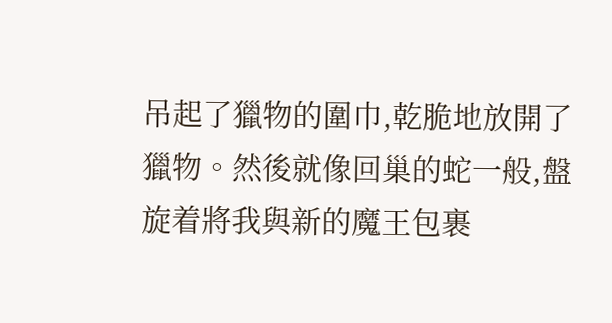吊起了獵物的圍巾,乾脆地放開了獵物。然後就像回巢的蛇一般,盤旋着將我與新的魔王包裹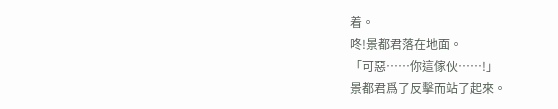着。
咚!景都君落在地面。
「可惡……你這傢伙……!」
景都君爲了反擊而站了起來。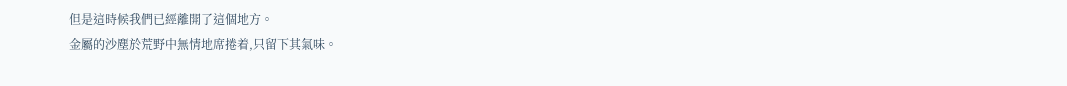但是這時候我們已經離開了這個地方。
金屬的沙塵於荒野中無情地席捲着,只留下其氣味。